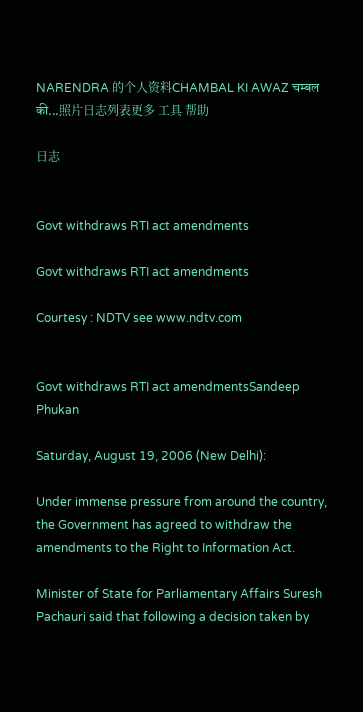NARENDRA 的个人资料CHAMBAL KI AWAZ चम्बल की...照片日志列表更多 工具 帮助

日志


Govt withdraws RTI act amendments

Govt withdraws RTI act amendments

Courtesy : NDTV see www.ndtv.com


Govt withdraws RTI act amendmentsSandeep Phukan

Saturday, August 19, 2006 (New Delhi):

Under immense pressure from around the country, the Government has agreed to withdraw the amendments to the Right to Information Act.

Minister of State for Parliamentary Affairs Suresh Pachauri said that following a decision taken by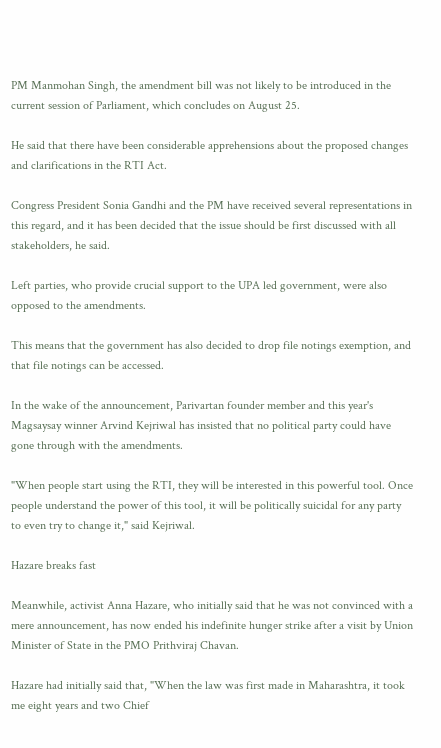PM Manmohan Singh, the amendment bill was not likely to be introduced in the current session of Parliament, which concludes on August 25.

He said that there have been considerable apprehensions about the proposed changes and clarifications in the RTI Act.

Congress President Sonia Gandhi and the PM have received several representations in this regard, and it has been decided that the issue should be first discussed with all stakeholders, he said.

Left parties, who provide crucial support to the UPA led government, were also opposed to the amendments.

This means that the government has also decided to drop file notings exemption, and that file notings can be accessed.

In the wake of the announcement, Parivartan founder member and this year's Magsaysay winner Arvind Kejriwal has insisted that no political party could have gone through with the amendments.

"When people start using the RTI, they will be interested in this powerful tool. Once people understand the power of this tool, it will be politically suicidal for any party to even try to change it," said Kejriwal.

Hazare breaks fast

Meanwhile, activist Anna Hazare, who initially said that he was not convinced with a mere announcement, has now ended his indefinite hunger strike after a visit by Union Minister of State in the PMO Prithviraj Chavan.

Hazare had initially said that, "When the law was first made in Maharashtra, it took me eight years and two Chief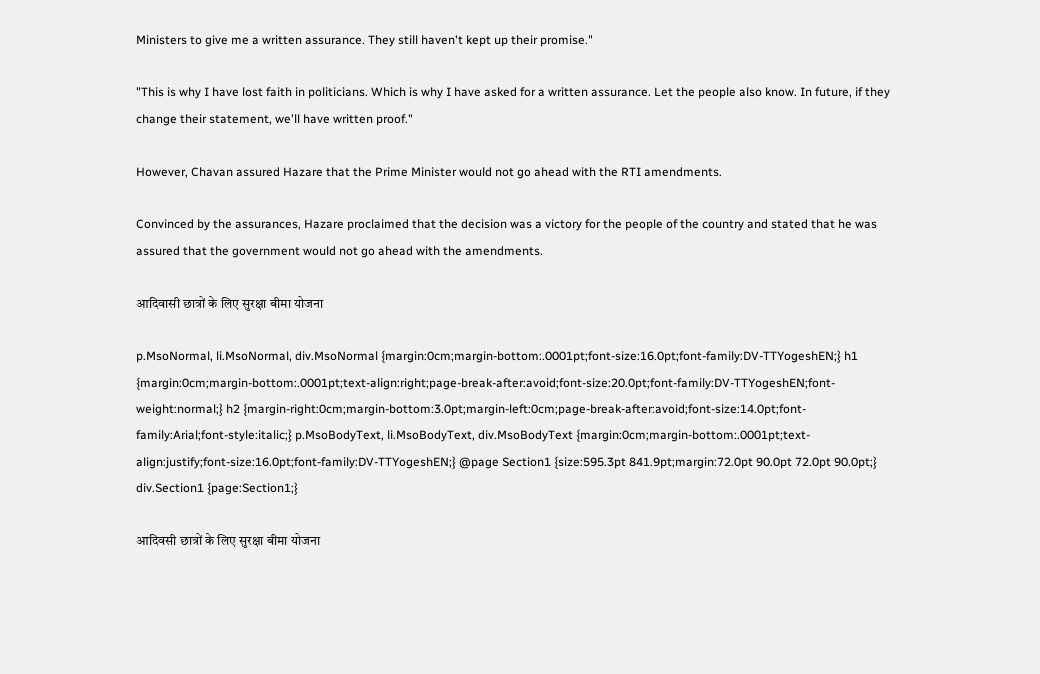Ministers to give me a written assurance. They still haven't kept up their promise."

"This is why I have lost faith in politicians. Which is why I have asked for a written assurance. Let the people also know. In future, if they change their statement, we'll have written proof."

However, Chavan assured Hazare that the Prime Minister would not go ahead with the RTI amendments.

Convinced by the assurances, Hazare proclaimed that the decision was a victory for the people of the country and stated that he was assured that the government would not go ahead with the amendments.

आदिवासी छात्रों के लिए सुरक्षा बीमा योजना

p.MsoNormal, li.MsoNormal, div.MsoNormal {margin:0cm;margin-bottom:.0001pt;font-size:16.0pt;font-family:DV-TTYogeshEN;} h1 {margin:0cm;margin-bottom:.0001pt;text-align:right;page-break-after:avoid;font-size:20.0pt;font-family:DV-TTYogeshEN;font-weight:normal;} h2 {margin-right:0cm;margin-bottom:3.0pt;margin-left:0cm;page-break-after:avoid;font-size:14.0pt;font-family:Arial;font-style:italic;} p.MsoBodyText, li.MsoBodyText, div.MsoBodyText {margin:0cm;margin-bottom:.0001pt;text-align:justify;font-size:16.0pt;font-family:DV-TTYogeshEN;} @page Section1 {size:595.3pt 841.9pt;margin:72.0pt 90.0pt 72.0pt 90.0pt;} div.Section1 {page:Section1;}

आदिवसी छात्रों के लिए सुरक्षा बीमा योजना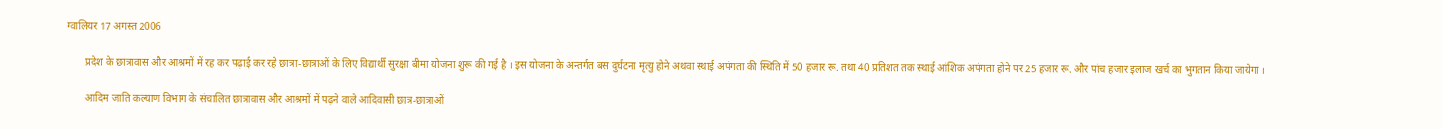ग्वालियर 17 अगस्त 2006

       प्रदेश के छात्रावास और आश्रमों में रह कर पढ़ाई कर रहे छात्रा-छात्राओं के लिए विद्यार्थी सुरक्षा बीमा योजना शुरू की गई है । इस योजना के अन्तर्गत बस दुर्घटना मृत्यु होने अथवा स्थाई अपंगता की स्थिति में 50 हजार रू. तथा 40 प्रतिशत तक स्थाई आंशिक अपंगता होने पर 25 हजार रू. और पांच हजार इलाज खर्च का भुगतान किया जायेगा ।

       आदिम जाति कल्याण विभाग के संचालित छात्रावास और आश्रमों में पढ़ने वाले आदिवासी छात्र-छात्राओं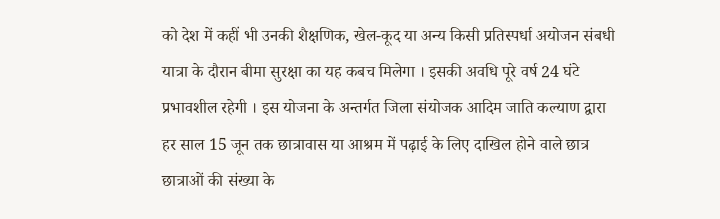को देश में कहीं भी उनकी शैक्षणिक, खेल-कूद या अन्य किसी प्रतिस्पर्धा अयोजन संबधी यात्रा के दौरान बीमा सुरक्षा का यह कबच मिलेगा । इसकी अवधि पूरे वर्ष 24 घंटे प्रभावशील रहेगी । इस योजना के अन्तर्गत जिला संयोजक आदिम जाति कल्याण द्वारा हर साल 15 जून तक छात्रावास या आश्रम में पढ़ाई के लिए दाखिल होने वाले छात्र छात्राओं की संख्या के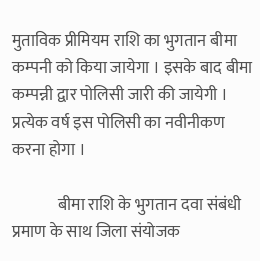मुताविक प्रीमियम राशि का भुगतान बीमा कम्पनी को किया जायेगा । इसके बाद बीमा कम्पन्नी द्वार पोलिसी जारी की जायेगी । प्रत्येक वर्ष इस पोलिसी का नवीनीकण करना होगा ।

              बीमा राशि के भुगतान दवा संबंधी प्रमाण के साथ जिला संयोजक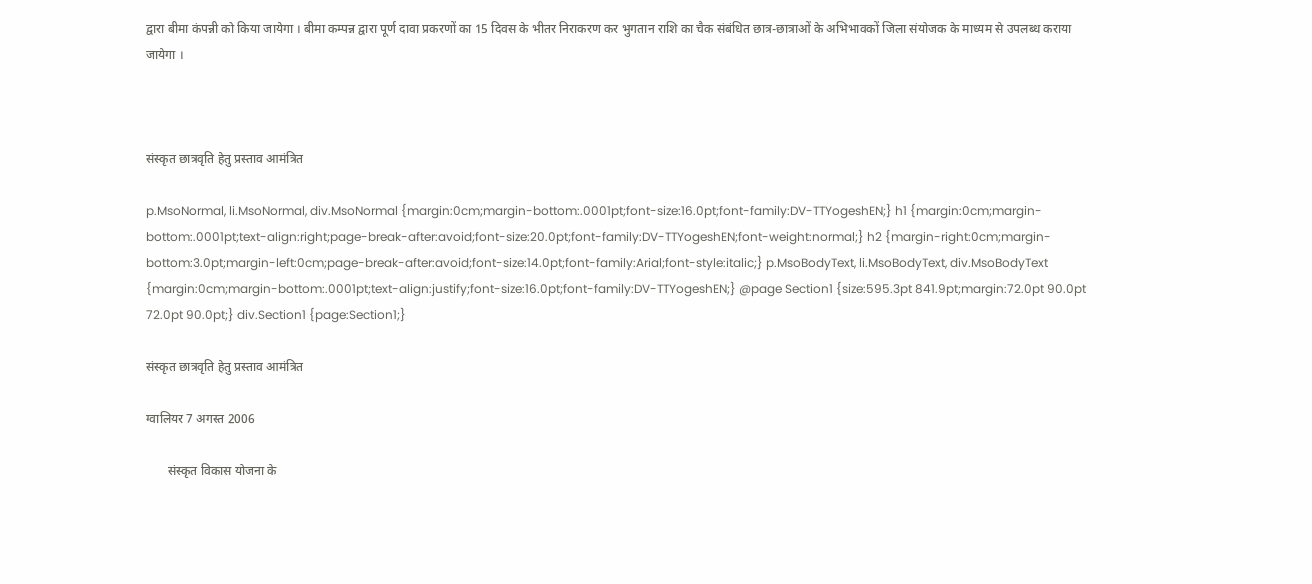द्वारा बीमा कंपन्नी को किया जायेगा । बीमा कम्पन्न द्वारा पूर्ण दावा प्रकरणों का 15 दिवस के भीतर निराकरण कर भुगतान राशि का चैक संबंधित छात्र-छात्राओं के अभिभावकों जिला संयोजक के माध्यम से उपलब्ध कराया जायेगा ।



संस्कृत छात्रवृति हेतु प्रस्ताव आमंत्रित

p.MsoNormal, li.MsoNormal, div.MsoNormal {margin:0cm;margin-bottom:.0001pt;font-size:16.0pt;font-family:DV-TTYogeshEN;} h1 {margin:0cm;margin-bottom:.0001pt;text-align:right;page-break-after:avoid;font-size:20.0pt;font-family:DV-TTYogeshEN;font-weight:normal;} h2 {margin-right:0cm;margin-bottom:3.0pt;margin-left:0cm;page-break-after:avoid;font-size:14.0pt;font-family:Arial;font-style:italic;} p.MsoBodyText, li.MsoBodyText, div.MsoBodyText {margin:0cm;margin-bottom:.0001pt;text-align:justify;font-size:16.0pt;font-family:DV-TTYogeshEN;} @page Section1 {size:595.3pt 841.9pt;margin:72.0pt 90.0pt 72.0pt 90.0pt;} div.Section1 {page:Section1;}

संस्कृत छात्रवृति हेतु प्रस्ताव आमंत्रित

ग्वालियर 7 अगस्त 2006

       संस्कृत विकास योजना के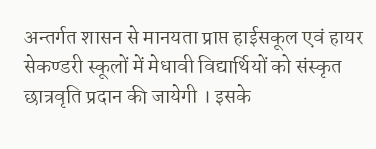अन्तर्गत शासन से मानयता प्राप्त हाईसकूल एवं हायर सेकण्डरी स्कूलों में मेधावी विद्यार्थियों को संस्कृत छात्रवृति प्रदान की जायेगी । इसके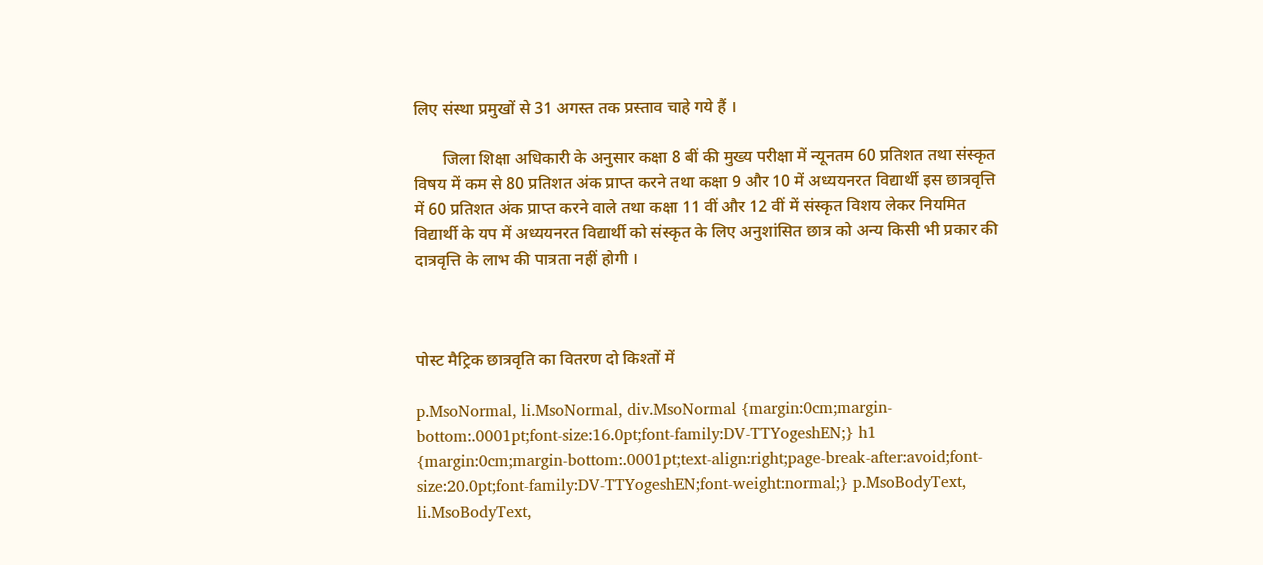लिए संस्था प्रमुखों से 31 अगस्त तक प्रस्ताव चाहे गये हैं ।

       जिला शिक्षा अधिकारी के अनुसार कक्षा 8 बीं की मुख्य परीक्षा में न्यूनतम 60 प्रतिशत तथा संस्कृत विषय में कम से 80 प्रतिशत अंक प्राप्त करने तथा कक्षा 9 और 10 में अध्ययनरत विद्यार्थी इस छात्रवृत्ति में 60 प्रतिशत अंक प्राप्त करने वाले तथा कक्षा 11 वीं और 12 वीं में संस्कृत विशय लेकर नियमित विद्यार्थी के यप में अध्ययनरत विद्यार्थी को संस्कृत के लिए अनुशांसित छात्र को अन्य किसी भी प्रकार की दात्रवृत्ति के लाभ की पात्रता नहीं होगी ।



पोस्ट मैट्रिक छात्रवृति का वितरण दो किश्‍तों में

p.MsoNormal, li.MsoNormal, div.MsoNormal {margin:0cm;margin-bottom:.0001pt;font-size:16.0pt;font-family:DV-TTYogeshEN;} h1 {margin:0cm;margin-bottom:.0001pt;text-align:right;page-break-after:avoid;font-size:20.0pt;font-family:DV-TTYogeshEN;font-weight:normal;} p.MsoBodyText, li.MsoBodyText,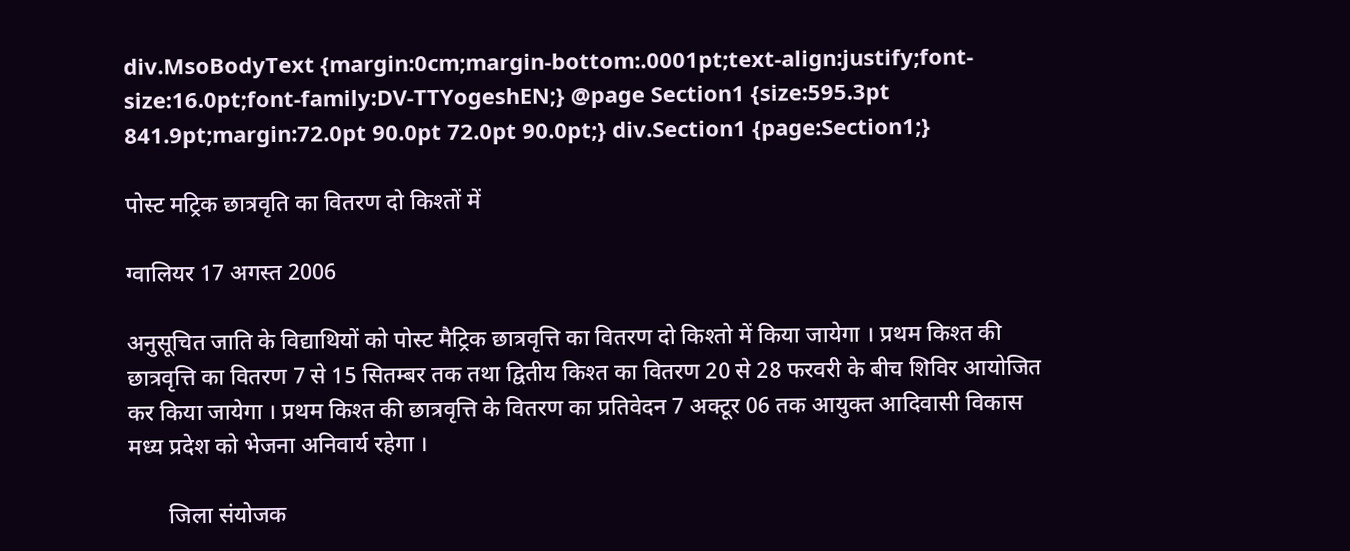div.MsoBodyText {margin:0cm;margin-bottom:.0001pt;text-align:justify;font-size:16.0pt;font-family:DV-TTYogeshEN;} @page Section1 {size:595.3pt 841.9pt;margin:72.0pt 90.0pt 72.0pt 90.0pt;} div.Section1 {page:Section1;}

पोस्ट मट्रिक छात्रवृति का वितरण दो किश्‍तों में

ग्वालियर 17 अगस्त 2006

अनुसूचित जाति के विद्याथियों को पोस्ट मैट्रिक छात्रवृत्ति का वितरण दो किश्तो में किया जायेगा । प्रथम किश्त की छात्रवृत्ति का वितरण 7 से 15 सितम्बर तक तथा द्वितीय किश्त का वितरण 20 से 28 फरवरी के बीच शिविर आयोजित कर किया जायेगा । प्रथम किश्त की छात्रवृत्ति के वितरण का प्रतिवेदन 7 अक्टूर 06 तक आयुक्त आदिवासी विकास मध्य प्रदेश को भेजना अनिवार्य रहेगा ।

       जिला संयोजक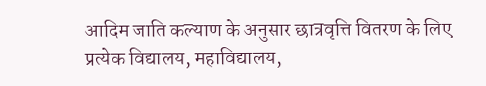आदिम जाति कल्याण के अनुसार छात्रवृत्ति वितरण के लिए प्रत्येक विद्यालय, महाविद्यालय,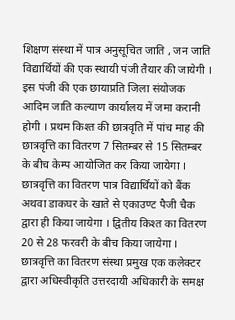शिक्षण संस्था में पात्र अनुसूचित जाति , जन जाति विद्यार्थियों की एक स्थायी पंजी तैयार की जायेगी । इस पंजी की एक छायाप्रति जिला संयोजक आदिम जाति कल्याण कार्यालय में जमा करानी होगी । प्रथम किश्त की छात्रवृति में पांच माह की छात्रवृत्ति का वितरण 7 सितम्बर से 15 सितम्बर के बीच केम्प आयोजित कर किया जायेगा । छात्रवृत्ति का वितरण पात्र विद्यार्थियों को बैंक अथवा डाकघर के खाते से एकाउण्ट पैजी चैक द्वारा ही किया जायेगा । द्वितीय किश्त का वितरण 20 से 28 फरवरी के बीच किया जायेगा । छात्रवृत्ति का वितरण संस्था प्रमुख एक कलेक्टर द्वारा अधिस्वीकृति उत्तरदायी अधिकारी के समक्ष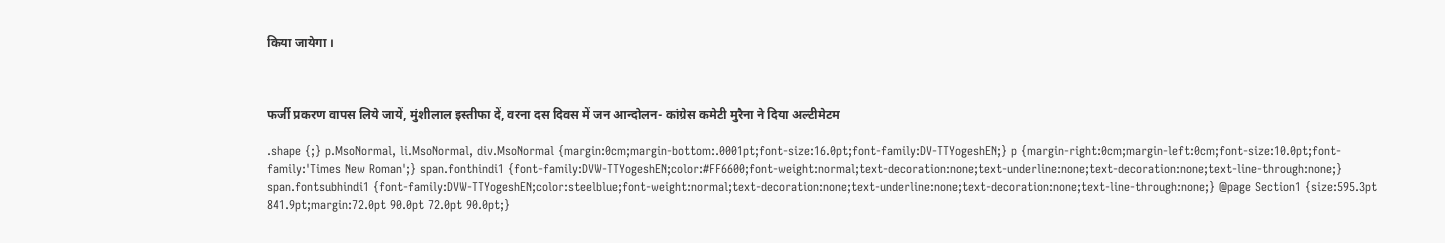किया जायेगा ।



फर्जी प्रकरण वापस लिये जायें, मुंशीलाल इस्तीफा दें, वरना दस दिवस में जन आन्दोलन- कांग्रेस कमेटी मुरैना ने दिया अल्टीमेटम

.shape {;} p.MsoNormal, li.MsoNormal, div.MsoNormal {margin:0cm;margin-bottom:.0001pt;font-size:16.0pt;font-family:DV-TTYogeshEN;} p {margin-right:0cm;margin-left:0cm;font-size:10.0pt;font-family:'Times New Roman';} span.fonthindi1 {font-family:DVW-TTYogeshEN;color:#FF6600;font-weight:normal;text-decoration:none;text-underline:none;text-decoration:none;text-line-through:none;} span.fontsubhindi1 {font-family:DVW-TTYogeshEN;color:steelblue;font-weight:normal;text-decoration:none;text-underline:none;text-decoration:none;text-line-through:none;} @page Section1 {size:595.3pt 841.9pt;margin:72.0pt 90.0pt 72.0pt 90.0pt;}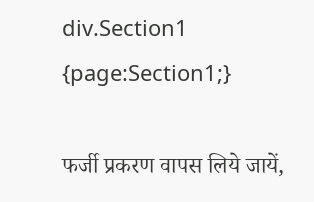div.Section1 {page:Section1;}

फर्जी प्रकरण वापस लिये जायें,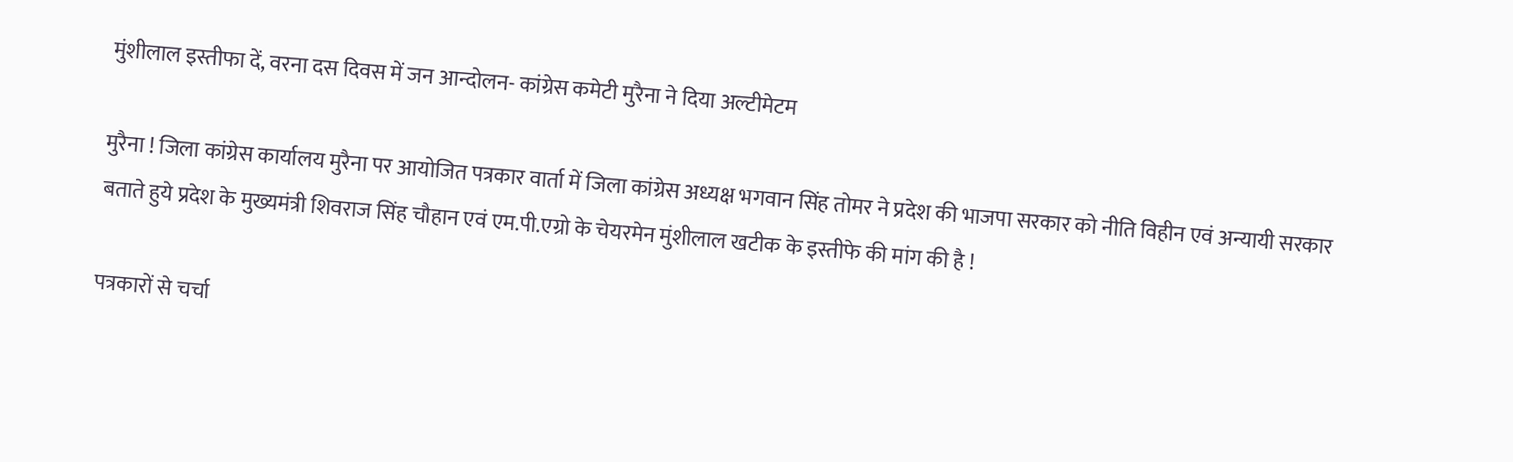मुंशीलाल इस्तीफा दें, वरना दस दिवस में जन आन्दोलन- कांग्रेस कमेटी मुरैना ने दिया अल्टीमेटम

मुरैना ! जिला कांग्रेस कार्यालय मुरैना पर आयोजित पत्रकार वार्ता में जिला कांग्रेस अध्यक्ष भगवान सिंह तोमर ने प्रदेश की भाजपा सरकार को नीति विहीन एवं अन्यायी सरकार बताते हुये प्रदेश के मुख्यमंत्री शिवराज सिंह चौहान एवं एम.पी.एग्रो के चेयरमेन मुंशीलाल खटीक के इस्तीफे की मांग की है !

पत्रकारों से चर्चा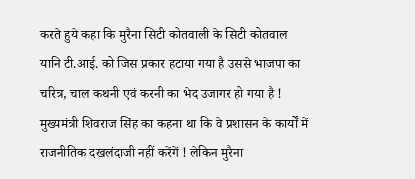करते हुये कहा कि मुरैना सिटी कोतवाली के सिटी कोतवाल यानि टी.आई. को जिस प्रकार हटाया गया है उससे भाजपा का चरित्र, चाल कथनी एवं करनी का भेद उजागर हो गया है ! मुख्यमंत्री शिवराज सिंह का कहना था कि वे प्रशासन के कार्यों में राजनीतिक दखलंदाजी नहीं करेंगें ! लेकिन मुरैना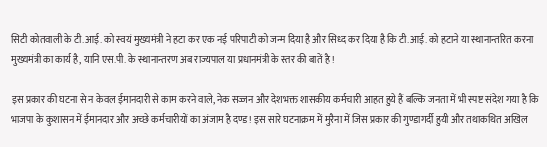सिटी कोतवाली के टी.आई. को स्वयं मुख्यमंत्री ने हटा कर एक नई परिपाटी को जन्म दिया है और सिध्द कर दिया है कि टी.आई. को हटाने या स्थानान्तरित करना मुख्यमंत्री का कार्य है, यानि एस.पी. के स्थानान्तरण अब राज्यपाल या प्रधानमंत्री के स्तर की बातें है !

इस प्रकार की घटना से न केवल ईमानदारी से काम करने वाले, नेक सज्जन और देशभक्त शासकीय कर्मचारी आहत हुये हैं बल्कि जनता में भी स्पष्ट संदेश गया है कि भाजपा के कुशासन में ईमानदार और अच्छे कर्मचारीयों का अंजाम है दण्ड ! इस सारे घटनाक्रम में मुरैना में जिस प्रकार की गुण्डागर्दी हुयी और तथाकथित अखिल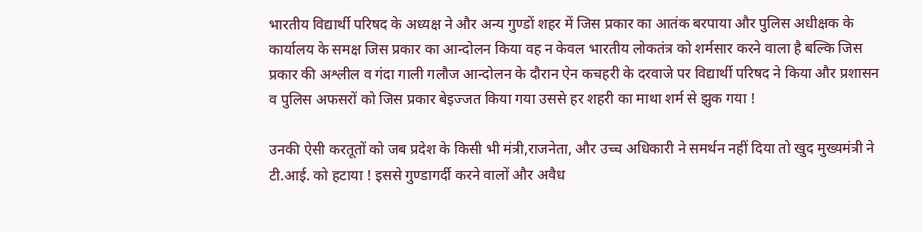भारतीय विद्यार्थी परिषद के अध्यक्ष ने और अन्य गुण्डों शहर में जिस प्रकार का आतंक बरपाया और पुलिस अधीक्षक के कार्यालय के समक्ष जिस प्रकार का आन्दोलन किया वह न केवल भारतीय लोकतंत्र को शर्मसार करने वाला है बल्कि जिस प्रकार की अश्लील व गंदा गाली गलौज आन्दोलन के दौरान ऐन कचहरी के दरवाजे पर विद्यार्थी परिषद ने किया और प्रशासन व पुलिस अफसरों को जिस प्रकार बेइज्जत किया गया उससे हर शहरी का माथा शर्म से झुक गया !

उनकी ऐसी करतूतों को जब प्रदेश के किसी भी मंत्री,राजनेता, और उच्च अधिकारी ने समर्थन नहीं दिया तो खुद मुख्यमंत्री ने टी.आई. को हटाया ! इससे गुण्डागर्दी करने वालों और अवैध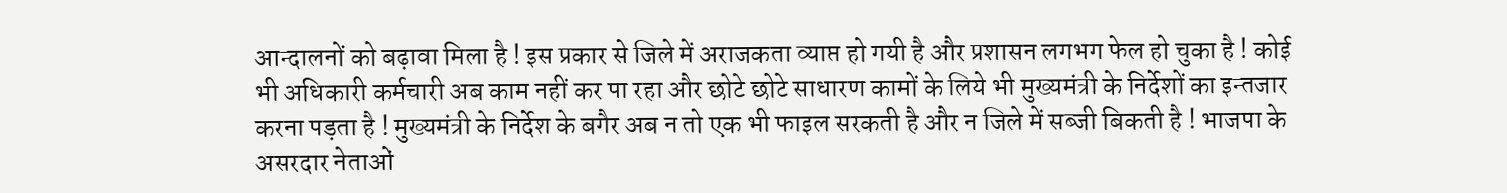आन्दालनों को बढ़ावा मिला है ! इस प्रकार से जिले में अराजकता व्याप्त हो गयी है और प्रशासन लगभग फेल हो चुका है ! कोई भी अधिकारी कर्मचारी अब काम नहीं कर पा रहा और छोटे छोटे साधारण कामों के लिये भी मुख्यमंत्री के निर्देशों का इन्तजार करना पड़ता है ! मुख्यमंत्री के निर्देश के बगैर अब न तो एक भी फाइल सरकती है और न जिले में सब्जी बिकती है ! भाजपा के असरदार नेताओं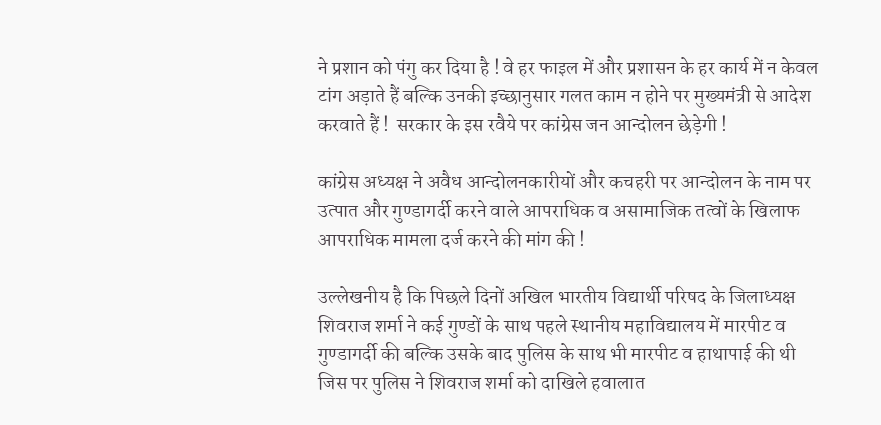ने प्रशान को पंगु कर दिया है ! वे हर फाइल में और प्रशासन के हर कार्य में न केवल टांग अड़ाते हैं बल्कि उनकी इच्छानुसार गलत काम न होने पर मुख्यमंत्री से आदेश करवाते हैं !  सरकार के इस रवैये पर कांग्रेस जन आन्दोलन छेड़ेगी !

कांग्रेस अध्यक्ष ने अवैध आन्दोलनकारीयों और कचहरी पर आन्दोलन के नाम पर उत्पात और गुण्डागर्दी करने वाले आपराधिक व असामाजिक तत्वों के खिलाफ आपराधिक मामला दर्ज करने की मांग की !

उल्लेखनीय है कि पिछले दिनों अखिल भारतीय विद्यार्थी परिषद के जिलाध्यक्ष शिवराज शर्मा ने कई गुण्डों के साथ पहले स्थानीय महाविद्यालय में मारपीट व गुण्डागर्दी की बल्कि उसके बाद पुलिस के साथ भी मारपीट व हाथापाई की थी जिस पर पुलिस ने शिवराज शर्मा को दाखिले हवालात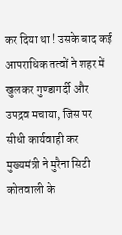कर दिया था ! उसके बाद कई आपराधिक तत्वों ने शहर में खुलकर गुण्डागर्दी और उपद्रव मचाया, जिस पर सीधी कार्यवाही कर मुख्यमंत्री ने मुरैना सिटी कोतवाली के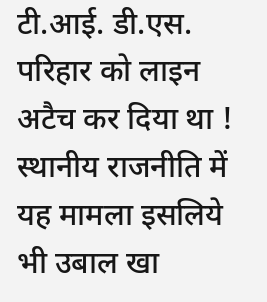टी.आई. डी.एस. परिहार को लाइन अटैच कर दिया था ! स्थानीय राजनीति में यह मामला इसलिये भी उबाल खा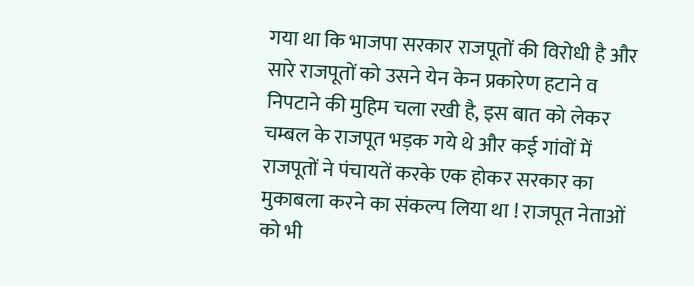गया था कि भाजपा सरकार राजपूतों की विरोधी है और सारे राजपूतों को उसने येन केन प्रकारेण हटाने व निपटाने की मुहिम चला रखी है, इस बात को लेकर चम्बल के राजपूत भड़क गये थे और कई गांवों में राजपूतों ने पंचायतें करके एक होकर सरकार का मुकाबला करने का संकल्प लिया था ! राजपूत नेताओं  को भी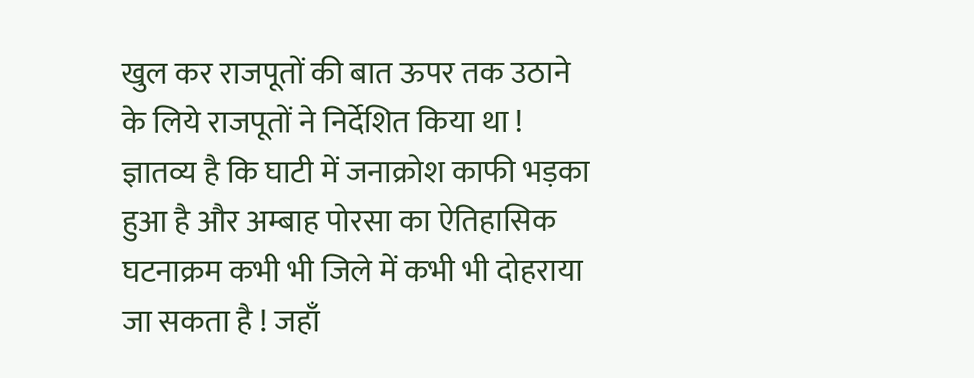खुल कर राजपूतों की बात ऊपर तक उठाने के लिये राजपूतों ने निर्देशित किया था ! ज्ञातव्य है कि घाटी में जनाक्रोश काफी भड़का हुआ है और अम्बाह पोरसा का ऐतिहासिक घटनाक्रम कभी भी जिले में कभी भी दोहराया जा सकता है ! जहाँ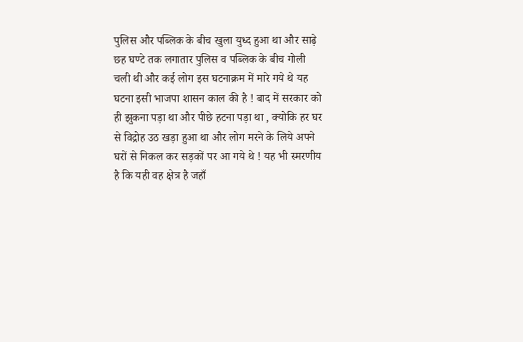पुलिस और पब्लिक के बीच खुला युध्द हुआ था और साढ़े छह घण्टे तक लगातार पुलिस व पब्लिक के बीच गोली चली थी और कई लोग इस घटनाक्रम में मारे गये थे यह घटना इसी भाजपा शासन काल की है ! बाद में सरकार को ही झुकना पड़ा था और पीछे हटना पड़ा था , क्योकि हर घर से विद्रोह उठ खड़ा हुआ था और लोग मरने के लिये अपने घरों से निकल कर सड़कों पर आ गये थे ! यह भी स्मरणीय है कि यही वह क्षेत्र है जहाँ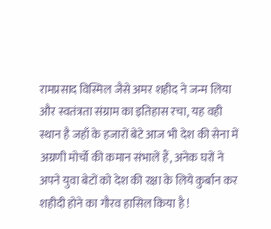रामप्रसाद विस्मिल जैसे अमर शहीद ने जन्म लिया और स्वतंत्रता संग्राम का इतिहास रचा, यह वही स्थान है जहाँ के हजारों बेटे आज भी देश की सेना में अग्रणी मोर्चो की कमान संभालें हैं, अनेक घरों ने अपने युवा बेटों को देश की रक्षा के लिये कुर्बान कर शहीदी होने का गौरव हासिल किया है !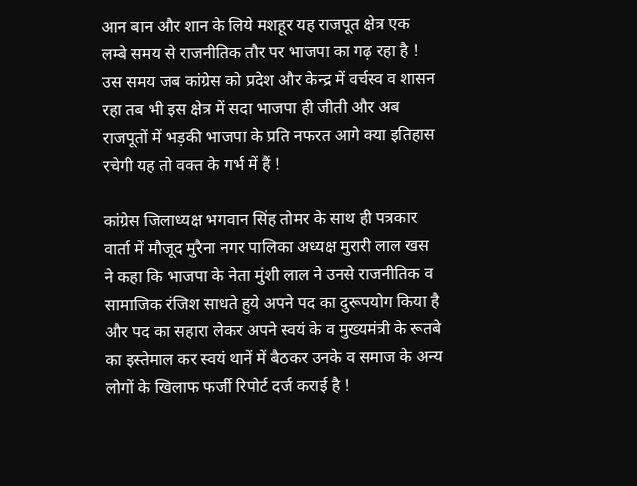आन बान और शान के लिये मशहूर यह राजपूत क्षेत्र एक लम्बे समय से राजनीतिक तौर पर भाजपा का गढ़ रहा है ! उस समय जब कांग्रेस को प्रदेश और केन्द्र में वर्चस्व व शासन रहा तब भी इस क्षेत्र में सदा भाजपा ही जीती और अब राजपूतों में भड़की भाजपा के प्रति नफरत आगे क्या इतिहास रचेगी यह तो वक्त के गर्भ में हैं !

कांग्रेस जिलाध्यक्ष भगवान सिंह तोमर के साथ ही पत्रकार वार्ता में मौजूद मुरैना नगर पालिका अध्यक्ष मुरारी लाल खस ने कहा कि भाजपा के नेता मुंशी लाल ने उनसे राजनीतिक व सामाजिक रंजिश साधते हुये अपने पद का दुरूपयोग किया है और पद का सहारा लेकर अपने स्वयं के व मुख्यमंत्री के रूतबे का इस्तेमाल कर स्वयं थानें में बैठकर उनके व समाज के अन्य लोगों के खिलाफ फर्जी रिपोर्ट दर्ज कराई है !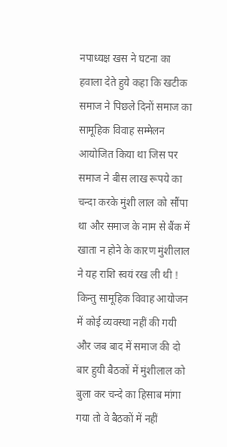नपाध्यक्ष खस ने घटना का हवाला देते हुये कहा कि खटीक समाज ने पिछले दिनों समाज का सामूहिक विवाह सम्मेलन आयोजित किया था जिस पर समाज ने बीस लाख रूपये का चन्दा करके मुंशी लाल को सौंपा था और समाज के नाम से बैंक में खाता न होने के कारण मुंशीलाल ने यह राशि स्वयं रख ली थी ! किन्तु सामूहिक विवाह आयोजन में कोई व्यवस्था नहीं की गयी और जब बाद में समाज की दो बार हुयी बैठकों में मुंशीलाल को बुला कर चन्दे का हिसाब मांगा गया तो वे बैठकों में नहीं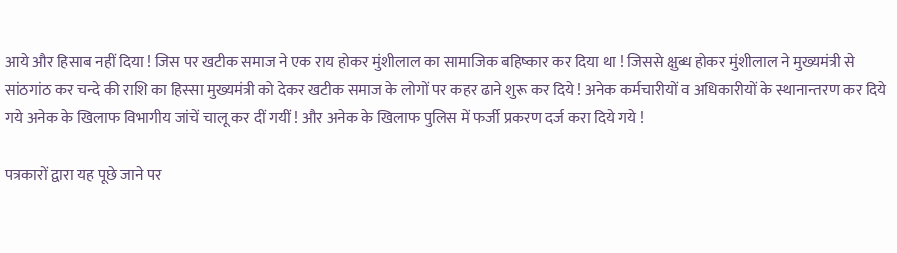आये और हिसाब नहीं दिया ! जिस पर खटीक समाज ने एक राय होकर मुंशीलाल का सामाजिक बहिष्कार कर दिया था ! जिससे क्षुब्ध होकर मुंशीलाल ने मुख्यमंत्री से सांठगांठ कर चन्दे की राशि का हिस्सा मुख्यमंत्री को देकर खटीक समाज के लोगों पर कहर ढाने शुरू कर दिये ! अनेक कर्मचारीयों व अधिकारीयों के स्थानान्तरण कर दिये गये अनेक के खिलाफ विभागीय जांचें चालू कर दीं गयीं ! और अनेक के खिलाफ पुलिस में फर्जी प्रकरण दर्ज करा दिये गये !

पत्रकारों द्वारा यह पूछे जाने पर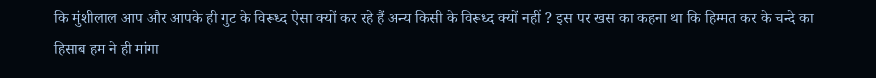कि मुंशीलाल आप और आपके ही गुट के विरूध्द ऐसा क्यों कर रहे हैं अन्य किसी के विरूध्द क्यों नहीं ? इस पर खस का कहना था कि हिम्मत कर के चन्दे का हिसाब हम ने ही मांगा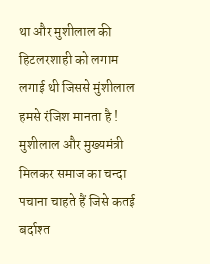था और मुशीलाल की हिटलरशाही को लगाम लगाई थी जिससे मुंशीलाल हमसे रंजिश मानता है ! मुशीलाल और मुख्यमंत्री मिलकर समाज का चन्दा पचाना चाहते हैं जिसे कतई बर्दाश्त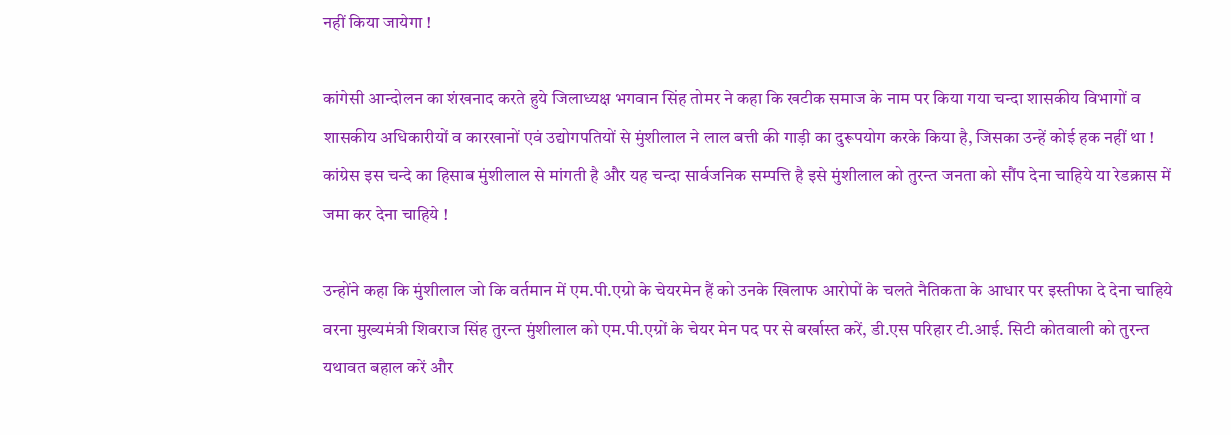नहीं किया जायेगा !

कांगेसी आन्दोलन का शंखनाद करते हुये जिलाध्यक्ष भगवान सिंह तोमर ने कहा कि खटीक समाज के नाम पर किया गया चन्दा शासकीय विभागों व शासकीय अधिकारीयों व कारखानों एवं उद्योगपतियों से मुंशीलाल ने लाल बत्ती की गाड़ी का दुरूपयोग करके किया है, जिसका उन्हें कोई हक नहीं था ! कांग्रेस इस चन्दे का हिसाब मुंशीलाल से मांगती है और यह चन्दा सार्वजनिक सम्पत्ति है इसे मुंशीलाल को तुरन्त जनता को सौंप देना चाहिये या रेडक्रास में जमा कर देना चाहिये !

उन्होंने कहा कि मुंशीलाल जो कि वर्तमान में एम.पी.एग्रो के चेयरमेन हैं को उनके खिलाफ आरोपों के चलते नैतिकता के आधार पर इस्तीफा दे देना चाहिये वरना मुख्यमंत्री शिवराज सिंह तुरन्त मुंशीलाल को एम.पी.एग्रों के चेयर मेन पद पर से बर्खास्त करें, डी.एस परिहार टी.आई. सिटी कोतवाली को तुरन्त यथावत बहाल करें और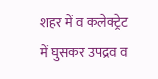शहर में व कलेक्ट्रेट में घुसकर उपद्रव व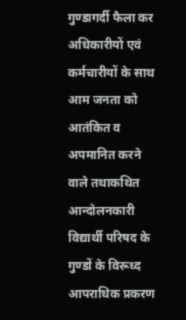गुण्डागर्दी फैला कर अधिकारीयों एवं कर्मचारीयों के साथ आम जनता को आतंकित व अपमानित करने वाले तथाकथित आन्दोलनकारी विद्यार्थी परिषद के गुण्डों के विरूध्द आपराधिक प्रकरण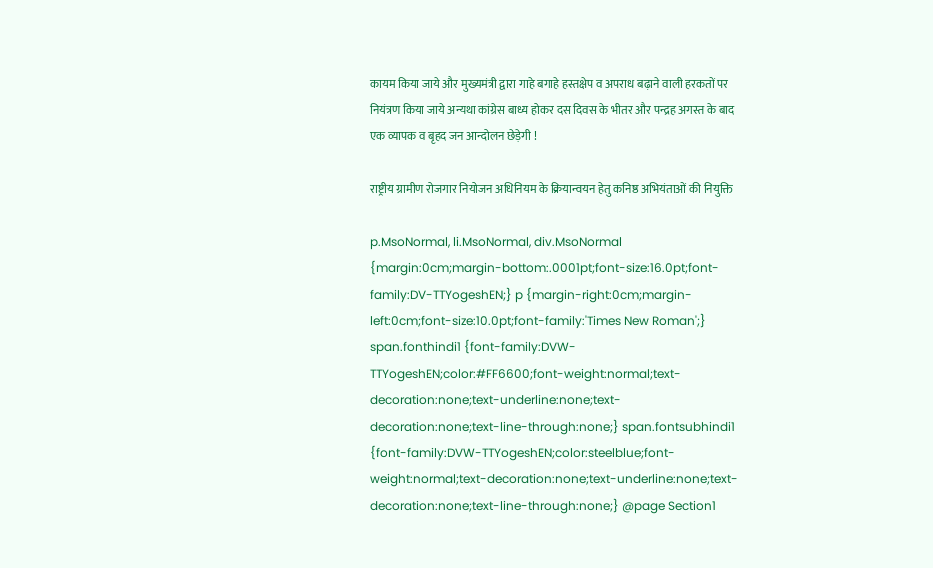कायम किया जाये और मुख्यमंत्री द्वारा गाहे बगाहे हस्तक्षेप व अपराध बढ़ाने वाली हरकतों पर नियंत्रण किया जाये अन्यथा कांग्रेस बाध्य होकर दस दिवस के भीतर और पन्द्रह अगस्त के बाद एक व्यापक व बृहद जन आन्दोलन छेड़ेगी !

राष्ट्रीय ग्रामीण रोजगार नियोजन अधिनियम के क्रियान्वयन हेतु कनिष्ठ अभियंताओं की नियुक्ति

p.MsoNormal, li.MsoNormal, div.MsoNormal {margin:0cm;margin-bottom:.0001pt;font-size:16.0pt;font-family:DV-TTYogeshEN;} p {margin-right:0cm;margin-left:0cm;font-size:10.0pt;font-family:'Times New Roman';} span.fonthindi1 {font-family:DVW-TTYogeshEN;color:#FF6600;font-weight:normal;text-decoration:none;text-underline:none;text-decoration:none;text-line-through:none;} span.fontsubhindi1 {font-family:DVW-TTYogeshEN;color:steelblue;font-weight:normal;text-decoration:none;text-underline:none;text-decoration:none;text-line-through:none;} @page Section1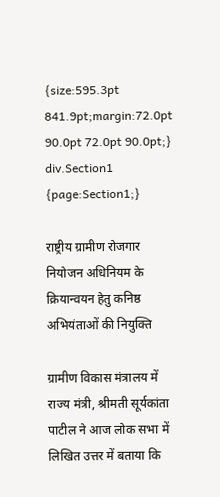{size:595.3pt 841.9pt;margin:72.0pt 90.0pt 72.0pt 90.0pt;} div.Section1 {page:Section1;}

राष्ट्रीय ग्रामीण रोजगार नियोजन अधिनियम के क्रियान्वयन हेतु कनिष्ठ अभियंताओं की नियुक्ति

ग्रामीण विकास मंत्रालय में राज्य मंत्री, श्रीमती सूर्यकांता पाटील ने आज लोक सभा में लिखित उत्तर में बताया कि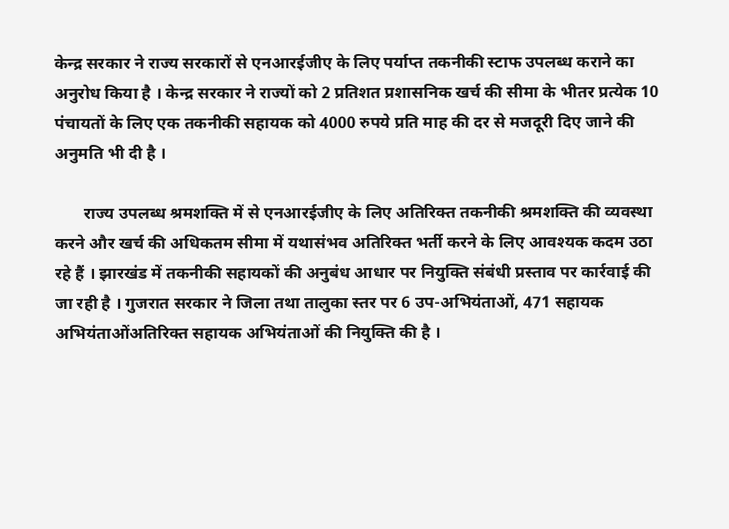केन्द्र सरकार ने राज्य सरकारों से एनआरईजीए के लिए पर्याप्त तकनीकी स्टाफ उपलब्ध कराने का अनुरोध किया है । केन्द्र सरकार ने राज्यों को 2 प्रतिशत प्रशासनिक खर्च की सीमा के भीतर प्रत्येक 10 पंचायतों के लिए एक तकनीकी सहायक को 4000 रुपये प्रति माह की दर से मजदूरी दिए जाने की अनुमति भी दी है ।

       राज्य उपलब्ध श्रमशक्ति में से एनआरईजीए के लिए अतिरिक्त तकनीकी श्रमशक्ति की व्यवस्था करने और खर्च की अधिकतम सीमा में यथासंभव अतिरिक्त भर्ती करने के लिए आवश्यक कदम उठा रहे हैं । झारखंड में तकनीकी सहायकों की अनुबंध आधार पर नियुक्ति संबंधी प्रस्ताव पर कार्रवाई की जा रही है । गुजरात सरकार ने जिला तथा तालुका स्तर पर 6 उप-अभियंताओं, 471 सहायक अभियंताओंअतिरिक्त सहायक अभियंताओं की नियुक्ति की है ।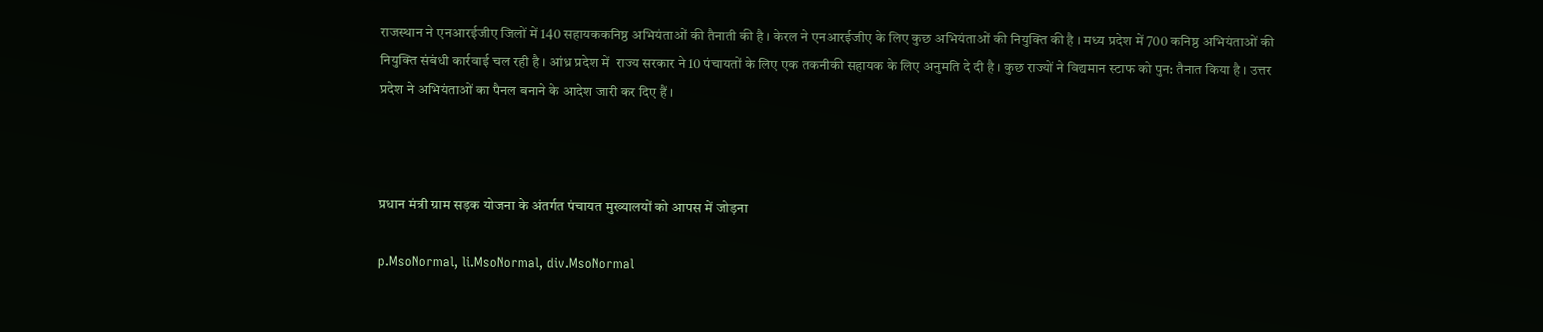राजस्थान ने एनआरईजीए जिलों में 140 सहायककनिष्ठ अभियंताओं की तैनाती की है । केरल ने एनआरईजीए के लिए कुछ अभियंताओं की नियुक्ति की है । मध्य प्रदेश में 700 कनिष्ठ अभियंताओं की नियुक्ति संबंधी कार्रवाई चल रही है । आंध्र प्रदेश में  राज्य सरकार ने 10 पंचायतों के लिए एक तकनीकी सहायक के लिए अनुमति दे दी है । कुछ राज्यों ने विद्यमान स्टाफ को पुन: तैनात किया है । उत्तर प्रदेश ने अभियंताओं का पैनल बनाने के आदेश जारी कर दिए हैं ।



प्रधान मंत्री ग्राम सड़क योजना के अंतर्गत पंचायत मुख्यालयों को आपस में जोड़ना

p.MsoNormal, li.MsoNormal, div.MsoNormal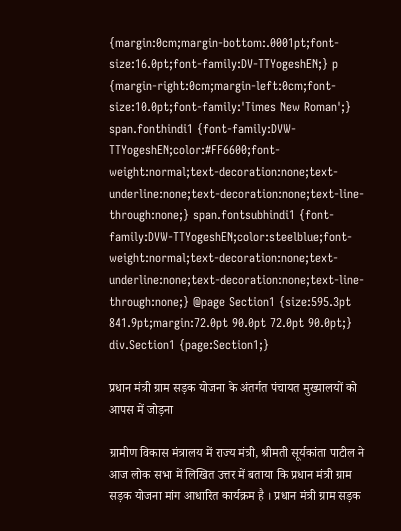{margin:0cm;margin-bottom:.0001pt;font-size:16.0pt;font-family:DV-TTYogeshEN;} p {margin-right:0cm;margin-left:0cm;font-size:10.0pt;font-family:'Times New Roman';} span.fonthindi1 {font-family:DVW-TTYogeshEN;color:#FF6600;font-weight:normal;text-decoration:none;text-underline:none;text-decoration:none;text-line-through:none;} span.fontsubhindi1 {font-family:DVW-TTYogeshEN;color:steelblue;font-weight:normal;text-decoration:none;text-underline:none;text-decoration:none;text-line-through:none;} @page Section1 {size:595.3pt 841.9pt;margin:72.0pt 90.0pt 72.0pt 90.0pt;} div.Section1 {page:Section1;}

प्रधान मंत्री ग्राम सड़क योजना के अंतर्गत पंचायत मुख्यालयों को आपस में जोड़ना

ग्रामीण विकास मंत्रालय में राज्य मंत्री, श्रीमती सूर्यकांता पाटील ने आज लोक सभा में लिखित उत्तर में बताया कि प्रधान मंत्री ग्राम सड़क योजना मांग आधारित कार्यक्रम है । प्रधान मंत्री ग्राम सड़क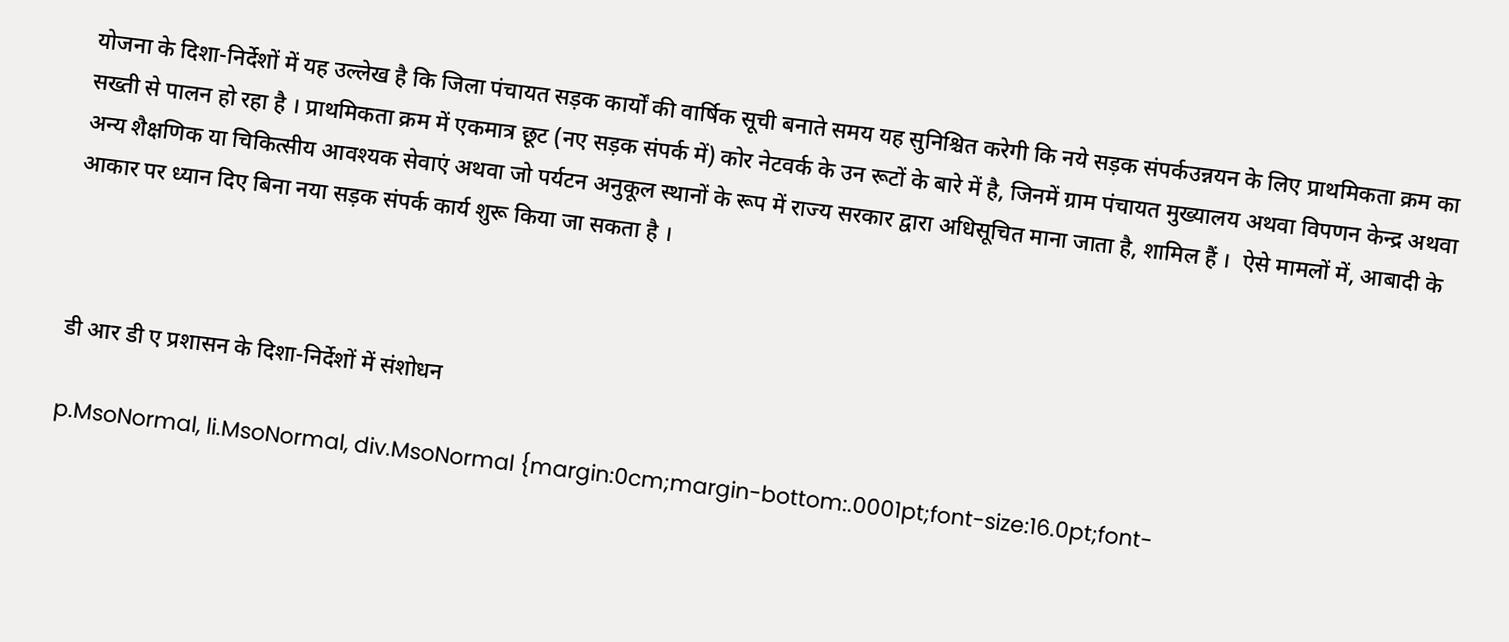योजना के दिशा-निर्देशों में यह उल्लेख है कि जिला पंचायत सड़क कार्यों की वार्षिक सूची बनाते समय यह सुनिश्चित करेगी कि नये सड़क संपर्कउन्नयन के लिए प्राथमिकता क्रम का सख्ती से पालन हो रहा है । प्राथमिकता क्रम में एकमात्र छूट (नए सड़क संपर्क में) कोर नेटवर्क के उन रूटों के बारे में है, जिनमें ग्राम पंचायत मुख्यालय अथवा विपणन केन्द्र अथवा अन्य शैक्षणिक या चिकित्सीय आवश्यक सेवाएं अथवा जो पर्यटन अनुकूल स्थानों के रूप में राज्य सरकार द्वारा अधिसूचित माना जाता है, शामिल हैं ।  ऐसे मामलों में, आबादी के आकार पर ध्यान दिए बिना नया सड़क संपर्क कार्य शुरू किया जा सकता है ।



डी आर डी ए प्रशासन के दिशा-निर्देशों में संशोधन

p.MsoNormal, li.MsoNormal, div.MsoNormal {margin:0cm;margin-bottom:.0001pt;font-size:16.0pt;font-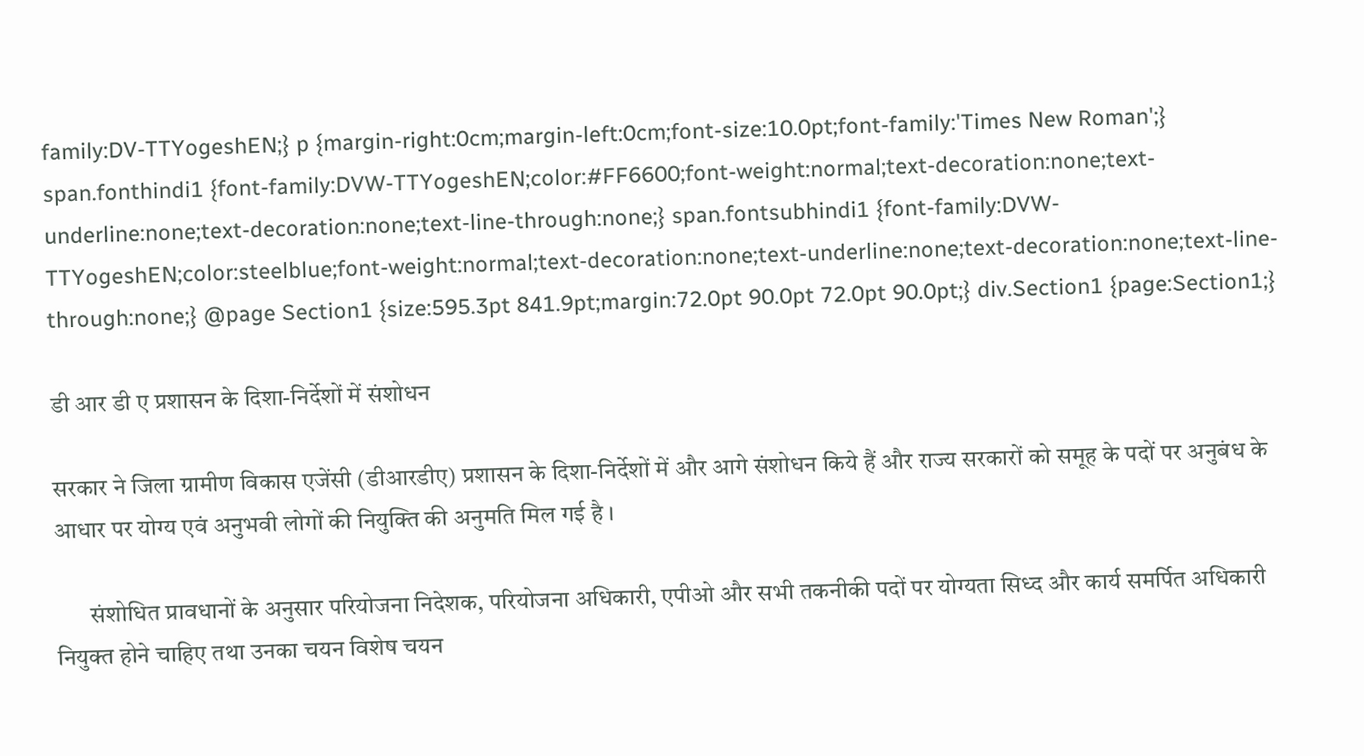family:DV-TTYogeshEN;} p {margin-right:0cm;margin-left:0cm;font-size:10.0pt;font-family:'Times New Roman';} span.fonthindi1 {font-family:DVW-TTYogeshEN;color:#FF6600;font-weight:normal;text-decoration:none;text-underline:none;text-decoration:none;text-line-through:none;} span.fontsubhindi1 {font-family:DVW-TTYogeshEN;color:steelblue;font-weight:normal;text-decoration:none;text-underline:none;text-decoration:none;text-line-through:none;} @page Section1 {size:595.3pt 841.9pt;margin:72.0pt 90.0pt 72.0pt 90.0pt;} div.Section1 {page:Section1;}

डी आर डी ए प्रशासन के दिशा-निर्देशों में संशोधन

सरकार ने जिला ग्रामीण विकास एजेंसी (डीआरडीए) प्रशासन के दिशा-निर्देशों में और आगे संशोधन किये हैं और राज्य सरकारों को समूह के पदों पर अनुबंध के आधार पर योग्य एवं अनुभवी लोगों की नियुक्ति की अनुमति मिल गई है ।

       संशोधित प्रावधानों के अनुसार परियोजना निदेशक, परियोजना अधिकारी, एपीओ और सभी तकनीकी पदों पर योग्यता सिध्द और कार्य समर्पित अधिकारी नियुक्त होने चाहिए तथा उनका चयन विशेष चयन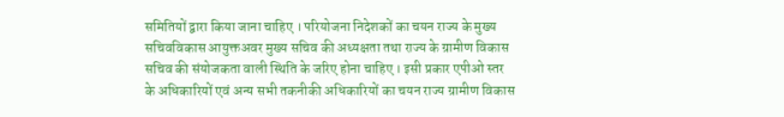समितियों द्वारा किया जाना चाहिए । परियोजना निदेशकों का चयन राज्य के मुख्य सचिवविकास आयुक्तअवर मुख्य सचिव की अध्यक्षता तथा राज्य के ग्रामीण विकास सचिव की संयोजकता वाली स्थिति के जरिए होना चाहिए । इसी प्रकार एपीओ स्तर के अधिकारियों एवं अन्य सभी तकनीकी अधिकारियों का चयन राज्य ग्रामीण विकास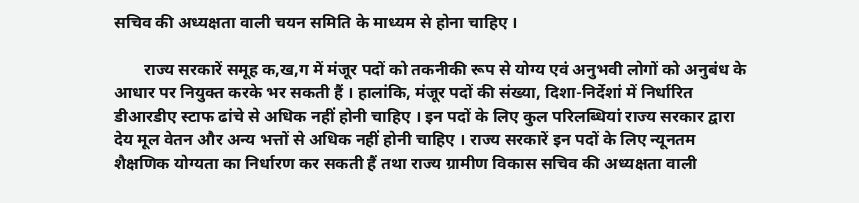सचिव की अध्यक्षता वाली चयन समिति के माध्यम से होना चाहिए ।

       राज्य सरकारें समूह क,ख,ग में मंजूर पदों को तकनीकी रूप से योग्य एवं अनुभवी लोगों को अनुबंध के आधार पर नियुक्त करके भर सकती हैं । हालांकि, मंजूर पदों की संख्या, दिशा-निर्देशां में निर्धारित डीआरडीए स्टाफ ढांचे से अधिक नहीं होनी चाहिए । इन पदों के लिए कुल परिलब्धियां राज्य सरकार द्वारा देय मूल वेतन और अन्य भत्तों से अधिक नहीं होनी चाहिए । राज्य सरकारें इन पदों के लिए न्यूनतम शैक्षणिक योग्यता का निर्धारण कर सकती हैं तथा राज्य ग्रामीण विकास सचिव की अध्यक्षता वाली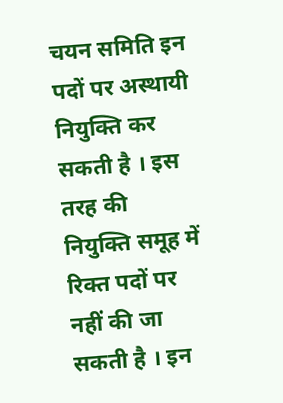चयन समिति इन पदों पर अस्थायी नियुक्ति कर सकती है । इस तरह की नियुक्ति समूह में रिक्त पदों पर नहीं की जा सकती है । इन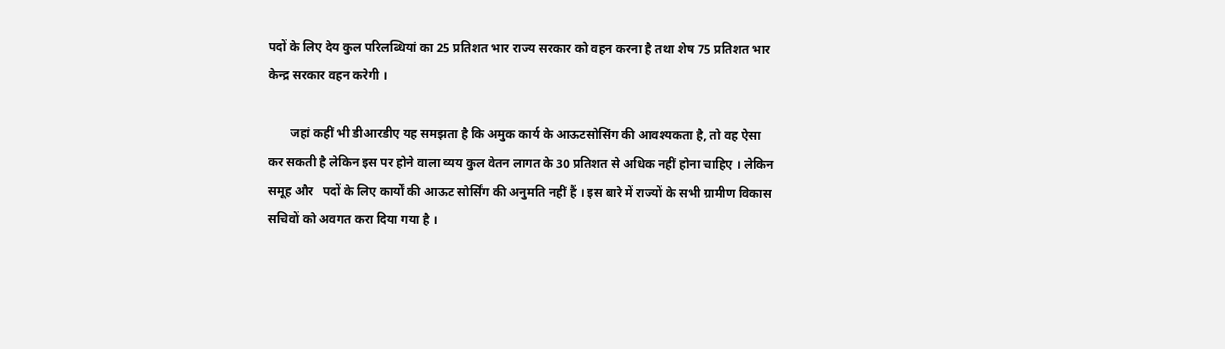पदों के लिए देय कुल परिलब्धियां का 25 प्रतिशत भार राज्य सरकार को वहन करना है तथा शेष 75 प्रतिशत भार केन्द्र सरकार वहन करेगी ।

       जहां कहीं भी डीआरडीए यह समझता है कि अमुक कार्य के आऊटसोसिंग की आवश्यकता है, तो वह ऐसा कर सकती है लेकिन इस पर होने वाला व्यय कुल वेतन लागत के 30 प्रतिशत से अधिक नहीं होना चाहिए । लेकिन समूह और   पदों के लिए कार्यों की आऊट सोर्सिंग की अनुमति नहीं हैं । इस बारे में राज्यों के सभी ग्रामीण विकास सचिवों को अवगत करा दिया गया है ।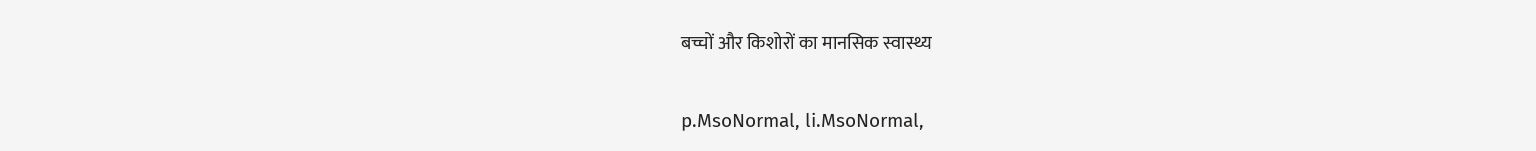बच्चों और किशोरों का मानसिक स्वास्थ्य

p.MsoNormal, li.MsoNormal,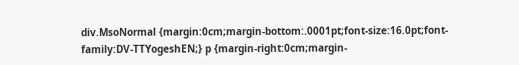div.MsoNormal {margin:0cm;margin-bottom:.0001pt;font-size:16.0pt;font-family:DV-TTYogeshEN;} p {margin-right:0cm;margin-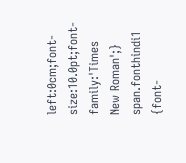left:0cm;font-size:10.0pt;font-family:'Times New Roman';} span.fonthindi1 {font-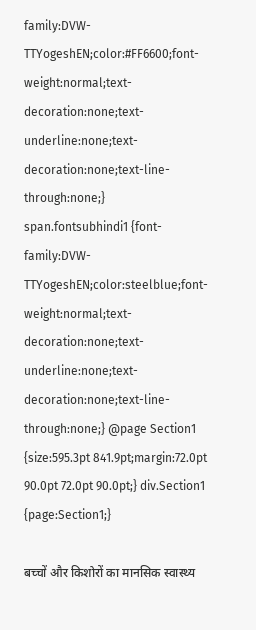family:DVW-TTYogeshEN;color:#FF6600;font-weight:normal;text-decoration:none;text-underline:none;text-decoration:none;text-line-through:none;} span.fontsubhindi1 {font-family:DVW-TTYogeshEN;color:steelblue;font-weight:normal;text-decoration:none;text-underline:none;text-decoration:none;text-line-through:none;} @page Section1 {size:595.3pt 841.9pt;margin:72.0pt 90.0pt 72.0pt 90.0pt;} div.Section1 {page:Section1;}

बच्चों और किशोरों का मानसिक स्वास्थ्य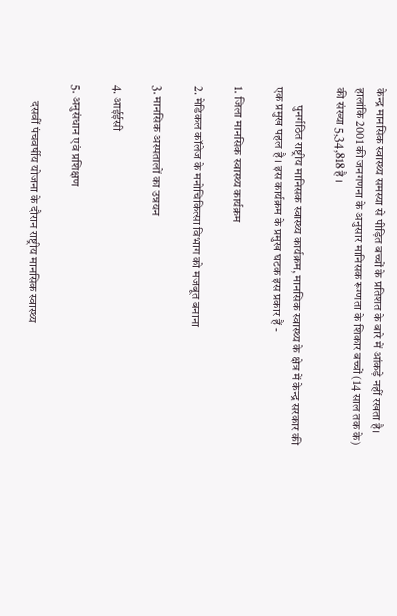केन्द्र मानसिक स्वास्थ्य समस्या से पीड़ित बच्चों के प्रतिशत के बारे में आंकड़े नहीं रखता है। हालांकि 2001 की जनगणना के अनुसार मानिसक रूग्णता के शिकार बच्चों (14 साल तक के) की संख्या 5,34,818 है ।

       पुनर्गठित राष्ट्रीय मानिसक स्वास्थ्य कार्यक्रम, मानसिक स्वास्थ्य के क्षेत्र में केन्द्र सरकार की एक प्रमुख पहल है । इस कार्यक्रम के प्रमुख घटक इस प्रकार हैं -

1. जिला मानसिक स्वास्थ्य कार्यक्रम

2. मेडिकल कॉलेज के मनोचिकित्सा विभाग को मजबूत बनाना

3. मानसिक अस्पतालों का उन्नयन

4. आईईसी

5. अनुसंधान एवं प्रशिक्षण

       दसवीं पंचवर्षीय योजना के दौरान राष्ट्रीय मानसिक स्वास्थ्य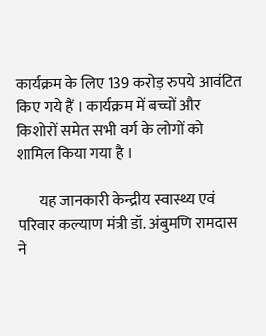कार्यक्रम के लिए 139 करोड़ रुपये आवंटित किए गये हैं । कार्यक्रम में बच्चों और किशोरों समेत सभी वर्ग के लोगों को शामिल किया गया है ।

       यह जानकारी केन्द्रीय स्वास्थ्य एवं परिवार कल्याण मंत्री डॉ. अंबुमणि रामदास ने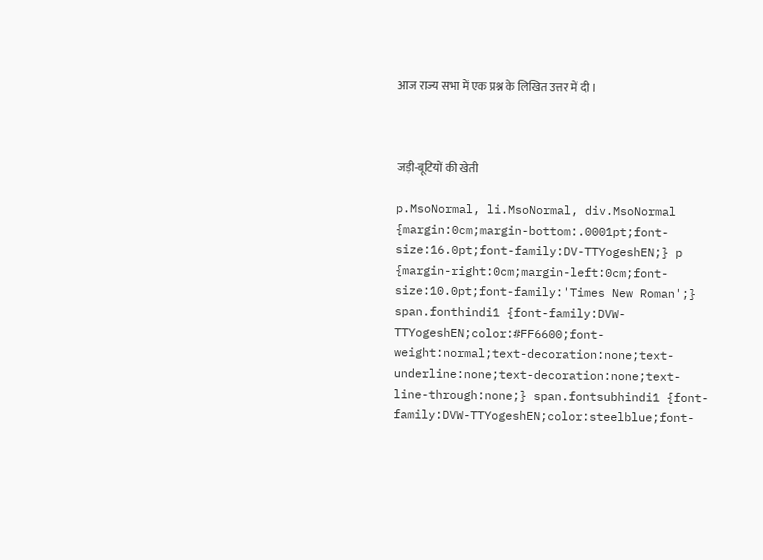आज राज्य सभा में एक प्रश्न के लिखित उत्तर में दी ।



जड़ी-बूटियों की खेती

p.MsoNormal, li.MsoNormal, div.MsoNormal {margin:0cm;margin-bottom:.0001pt;font-size:16.0pt;font-family:DV-TTYogeshEN;} p {margin-right:0cm;margin-left:0cm;font-size:10.0pt;font-family:'Times New Roman';} span.fonthindi1 {font-family:DVW-TTYogeshEN;color:#FF6600;font-weight:normal;text-decoration:none;text-underline:none;text-decoration:none;text-line-through:none;} span.fontsubhindi1 {font-family:DVW-TTYogeshEN;color:steelblue;font-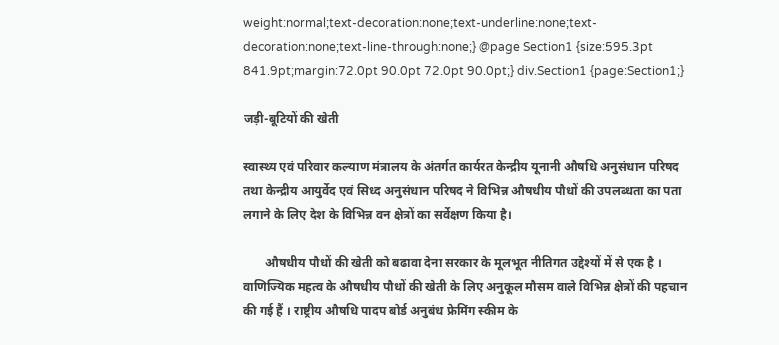weight:normal;text-decoration:none;text-underline:none;text-decoration:none;text-line-through:none;} @page Section1 {size:595.3pt 841.9pt;margin:72.0pt 90.0pt 72.0pt 90.0pt;} div.Section1 {page:Section1;}

जड़ी-बूटियों की खेती

स्वास्थ्य एवं परिवार कल्याण मंत्रालय के अंतर्गत कार्यरत केन्द्रीय यूनानी औषधि अनुसंधान परिषद तथा केन्द्रीय आयुर्वेद एवं सिध्द अनुसंधान परिषद ने विभिन्न औषधीय पौधों की उपलब्धता का पता लगाने के लिए देश के विभिन्न वन क्षेत्रों का सर्वेक्षण किया है।

       औषधीय पौधों की खेती को बढावा देना सरकार के मूलभूत नीतिगत उद्देश्यों में से एक है । वाणिज्यिक महत्व के औषधीय पौधों की खेती के लिए अनुकूल मौसम वाले विभिन्न क्षेत्रों की पहचान की गई हैं । राष्ट्रीय औषधि पादप बोर्ड अनुबंध फ्रेमिंग स्कीम के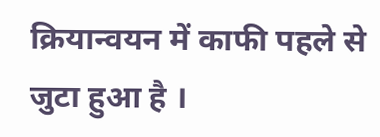क्रियान्वयन में काफी पहले से जुटा हुआ है ।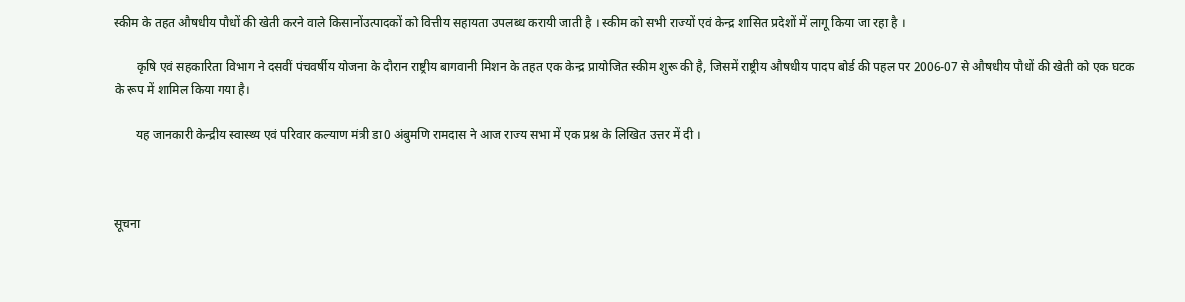स्कीम के तहत औषधीय पौधों की खेती करने वाले किसानोंउत्पादकों को वित्तीय सहायता उपलब्ध करायी जाती है । स्कीम को सभी राज्यों एवं केन्द्र शासित प्रदेशों में लागू किया जा रहा है ।

       कृषि एवं सहकारिता विभाग ने दसवीं पंचवर्षीय योजना के दौरान राष्ट्रीय बागवानी मिशन के तहत एक केन्द्र प्रायोजित स्कीम शुरू की है, जिसमें राष्ट्रीय औषधीय पादप बोर्ड की पहल पर 2006-07 से औषधीय पौधों की खेती को एक घटक के रूप में शामिल किया गया है।

       यह जानकारी केन्द्रीय स्वास्थ्य एवं परिवार कल्याण मंत्री डा0 अंबुमणि रामदास ने आज राज्य सभा में एक प्रश्न के लिखित उत्तर में दी ।



सूचना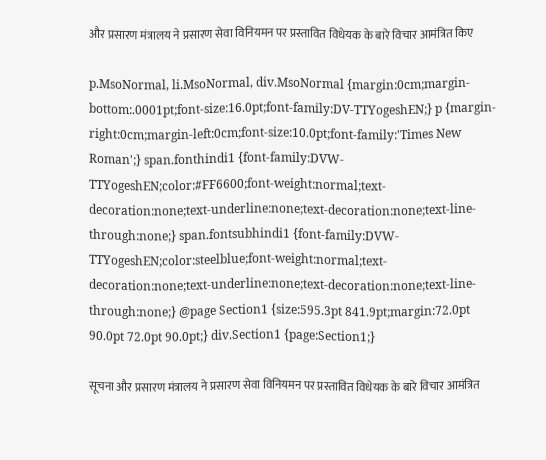और प्रसारण मंत्रालय ने प्रसारण सेवा विनियमन पर प्रस्तावित विधेयक के बारे विचार आमंत्रित किए

p.MsoNormal, li.MsoNormal, div.MsoNormal {margin:0cm;margin-bottom:.0001pt;font-size:16.0pt;font-family:DV-TTYogeshEN;} p {margin-right:0cm;margin-left:0cm;font-size:10.0pt;font-family:'Times New Roman';} span.fonthindi1 {font-family:DVW-TTYogeshEN;color:#FF6600;font-weight:normal;text-decoration:none;text-underline:none;text-decoration:none;text-line-through:none;} span.fontsubhindi1 {font-family:DVW-TTYogeshEN;color:steelblue;font-weight:normal;text-decoration:none;text-underline:none;text-decoration:none;text-line-through:none;} @page Section1 {size:595.3pt 841.9pt;margin:72.0pt 90.0pt 72.0pt 90.0pt;} div.Section1 {page:Section1;}

सूचना और प्रसारण मंत्रालय ने प्रसारण सेवा विनियमन पर प्रस्तावित विधेयक के बारे विचार आमंत्रित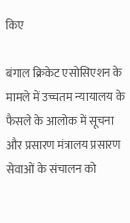किए

बंगाल क्रिकेट एसोसिएशन के मामले में उच्चतम न्यायालय के फैसले के आलोक में सूचना और प्रसारण मंत्रालय प्रसारण सेवाओं के संचालन को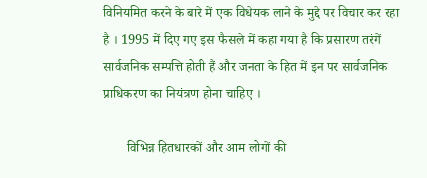विनियमित करने के बारे में एक विधेयक लाने के मुद्दे पर विचार कर रहा है । 1995 में दिए गए इस फैसले में कहा गया है कि प्रसारण तरंगें सार्वजनिक सम्पत्ति होती हैं और जनता के हित में इन पर सार्वजनिक प्राधिकरण का नियंत्रण होना चाहिए ।

       विभिन्न हितधारकों और आम लोगों की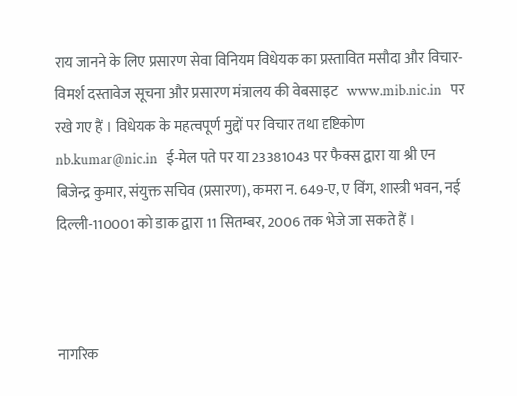राय जानने के लिए प्रसारण सेवा विनियम विधेयक का प्रस्तावित मसौदा और विचार-विमर्श दस्तावेज सूचना और प्रसारण मंत्रालय की वेबसाइट   www.mib.nic.in   पर रखे गए हैं । विधेयक के महत्वपूर्ण मुद्दों पर विचार तथा दृष्टिकोण     nb.kumar@nic.in   ई-मेल पते पर या 23381043 पर फैक्स द्वारा या श्री एन बिजेन्द्र कुमार, संयुक्त सचिव (प्रसारण), कमरा न. 649-ए, ए विंग, शास्त्री भवन, नई दिल्ली-110001 को डाक द्वारा 11 सितम्बर, 2006 तक भेजे जा सकते हैं ।



नागरिक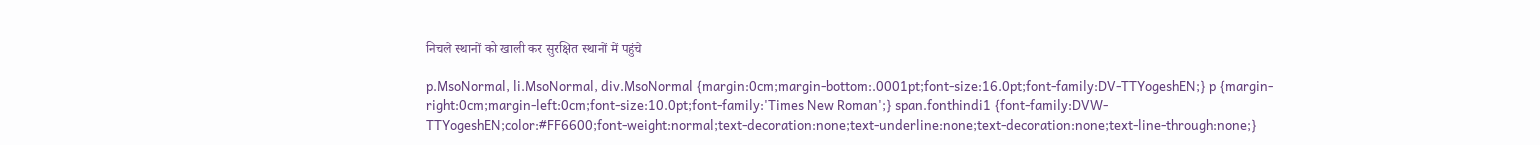निचले स्थानों को खाली कर सुरक्षित स्थानों में पहुंचे

p.MsoNormal, li.MsoNormal, div.MsoNormal {margin:0cm;margin-bottom:.0001pt;font-size:16.0pt;font-family:DV-TTYogeshEN;} p {margin-right:0cm;margin-left:0cm;font-size:10.0pt;font-family:'Times New Roman';} span.fonthindi1 {font-family:DVW-TTYogeshEN;color:#FF6600;font-weight:normal;text-decoration:none;text-underline:none;text-decoration:none;text-line-through:none;}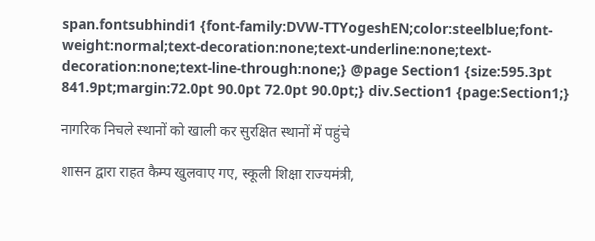span.fontsubhindi1 {font-family:DVW-TTYogeshEN;color:steelblue;font-weight:normal;text-decoration:none;text-underline:none;text-decoration:none;text-line-through:none;} @page Section1 {size:595.3pt 841.9pt;margin:72.0pt 90.0pt 72.0pt 90.0pt;} div.Section1 {page:Section1;}

नागरिक निचले स्थानों को खाली कर सुरक्षित स्थानों में पहुंचे

शासन द्वारा राहत कैम्प खुलवाए गए, स्कूली शिक्षा राज्यमंत्री,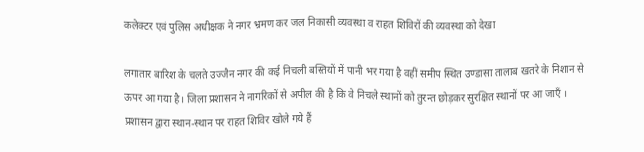कलेक्टर एवं पुलिस अधीक्षक ने नगर भ्रमण कर जल निकासी व्यवस्था व राहत शिविरों की व्यवस्था को देखा

लगातार बारिश के चलते उज्जैन नगर की कई निचली बस्तियों में पानी भर गया है वहीं समीप स्थित उण्डासा तालाब खतरे के निशान से ऊपर आ गया है। जिला प्रशासन ने नागरिकों से अपील की है कि वे निचले स्थानों को तुरन्त छोड़कर सुरक्षित स्थानों पर आ जाएँ । प्रशासन द्वारा स्थान-स्थान पर राहत शिविर खोले गये हैं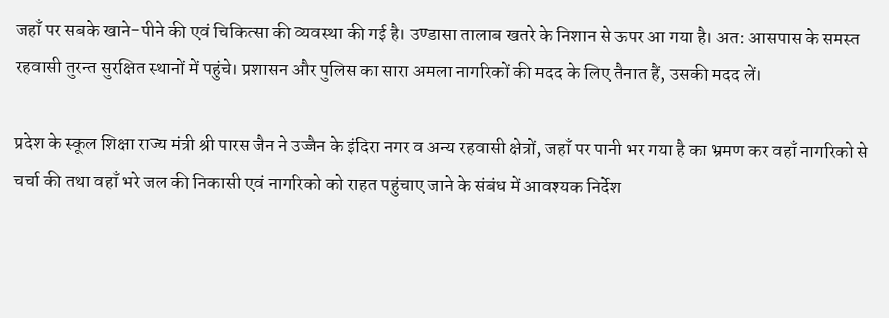जहाँ पर सबके खाने-पीने की एवं चिकित्सा की व्यवस्था की गई है। उण्डासा तालाब खतरे के निशान से ऊपर आ गया है। अत: आसपास के समस्त रहवासी तुरन्त सुरक्षित स्थानों में पहुंचे। प्रशासन और पुलिस का सारा अमला नागरिकों की मदद के लिए तैनात हैं, उसकी मदद लें।

प्रदेश के स्कूल शिक्षा राज्य मंत्री श्री पारस जैन ने उज्जैन के इंदिरा नगर व अन्य रहवासी क्षेत्रों, जहाँ पर पानी भर गया है का भ्रमण कर वहाँ नागरिको से चर्चा की तथा वहाँ भरे जल की निकासी एवं नागरिको को राहत पहुंचाए जाने के संबंध में आवश्यक निर्देश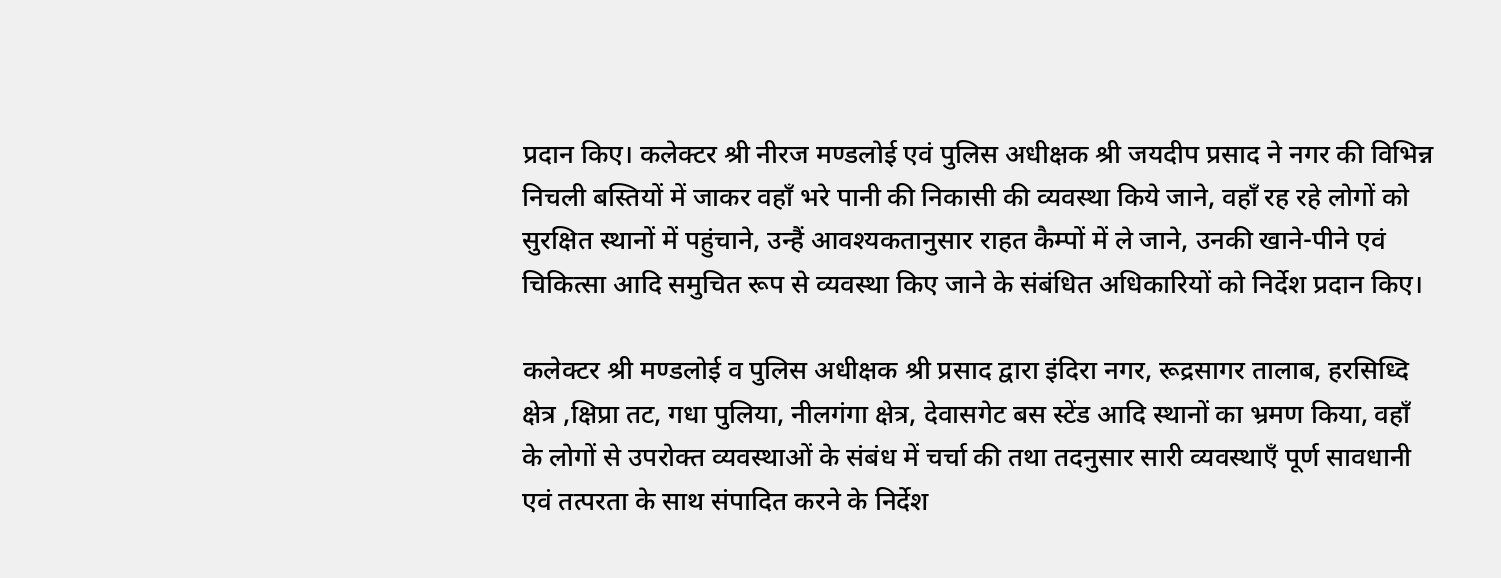प्रदान किए। कलेक्टर श्री नीरज मण्डलोई एवं पुलिस अधीक्षक श्री जयदीप प्रसाद ने नगर की विभिन्न निचली बस्तियों में जाकर वहाँ भरे पानी की निकासी की व्यवस्था किये जाने, वहाँ रह रहे लोगों को सुरक्षित स्थानों में पहुंचाने, उन्हैं आवश्यकतानुसार राहत कैम्पों में ले जाने, उनकी खाने-पीने एवं चिकित्सा आदि समुचित रूप से व्यवस्था किए जाने के संबंधित अधिकारियों को निर्देश प्रदान किए।

कलेक्टर श्री मण्डलोई व पुलिस अधीक्षक श्री प्रसाद द्वारा इंदिरा नगर, रूद्रसागर तालाब, हरसिध्दि क्षेत्र ,क्षिप्रा तट, गधा पुलिया, नीलगंगा क्षेत्र, देवासगेट बस स्टेंड आदि स्थानों का भ्रमण किया, वहाँ के लोगों से उपरोक्त व्यवस्थाओं के संबंध में चर्चा की तथा तदनुसार सारी व्यवस्थाएँ पूर्ण सावधानी एवं तत्परता के साथ संपादित करने के निर्देश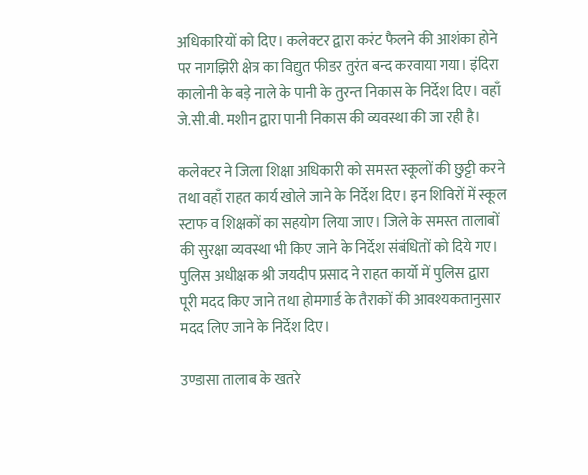अधिकारियों को दिए। कलेक्टर द्वारा करंट फैलने की आशंका होने पर नागझिरी क्षेत्र का विद्युत फीडर तुरंत बन्द करवाया गया। इंदिरा कालोनी के बड़े नाले के पानी के तुरन्त निकास के निर्देश दिए। वहाँ जे.सी.बी. मशीन द्वारा पानी निकास की व्यवस्था की जा रही है।

कलेक्टर ने जिला शिक्षा अधिकारी को समस्त स्कूलों की छुट्टी करने तथा वहाँ राहत कार्य खोले जाने के निर्देश दिए। इन शिविरों में स्कूल स्टाफ व शिक्षकों का सहयोग लिया जाए। जिले के समस्त तालाबों की सुरक्षा व्यवस्था भी किए जाने के निर्देश संबंधितों को दिये गए। पुलिस अधीक्षक श्री जयदीप प्रसाद ने राहत कार्यो में पुलिस द्वारा पूरी मदद किए जाने तथा होमगार्ड के तैराकों की आवश्यकतानुसार मदद लिए जाने के निर्देश दिए।

उण्डासा तालाब के खतरे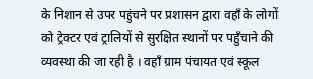के निशान से उपर पहुंचने पर प्रशासन द्वारा वहाँ के लोगों को ट्रेक्टर एवं ट्रालियों से सुरक्षित स्थानों पर पहुँचाने की व्यवस्था की जा रही है । वहाँ ग्राम पंचायत एवं स्कूल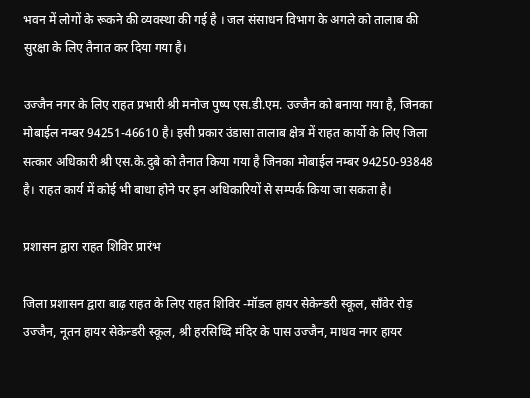भवन में लोगों के रूकने की व्यवस्था की गई है । जल संसाधन विभाग के अगले को तालाब की सुरक्षा के लिए तैनात कर दिया गया है।

उज्जैन नगर के लिए राहत प्रभारी श्री मनोज पुष्प एस.डी.एम. उज्जैन को बनाया गया है, जिनका मोबाईल नम्बर 94251-46610 है। इसी प्रकार उंडासा तालाब क्षेत्र में राहत कार्यो के लिए जिला सत्कार अधिकारी श्री एस.के.दुबे को तैनात किया गया है जिनका मोबाईल नम्बर 94250-93848 है। राहत कार्य में कोई भी बाधा होने पर इन अधिकारियों से सम्पर्क किया जा सकता है।

प्रशासन द्वारा राहत शिविर प्रारंभ

जिला प्रशासन द्वारा बाढ़ राहत के लिए राहत शिविर -मॉडल हायर सेकेन्डरी स्कूल, साँवेर रोड़ उज्जैन, नूतन हायर सेकेन्डरी स्कूल, श्री हरसिध्दि मंदिर के पास उज्जैन, माधव नगर हायर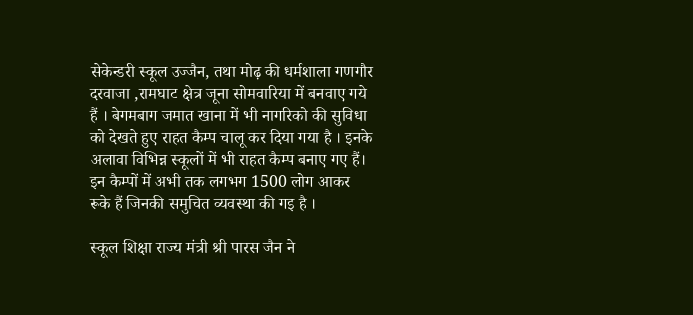सेकेन्डरी स्कूल उज्जैन, तथा मोढ़ की धर्मशाला गणगौर दरवाजा ,रामघाट क्षेत्र जूना सोमवारिया में बनवाए गये हैं । बेगमबाग जमात खाना में भी नागरिको की सुविधा को देखते हुए राहत कैम्प चालू कर दिया गया है । इनके अलावा विभिन्न स्कूलों में भी राहत कैम्प बनाए गए हैं। इन कैम्पों में अभी तक लगभग 1500 लोग आकर रूके हैं जिनकी समुचित व्यवस्था की गइ है ।

स्कूल शिक्षा राज्य मंत्री श्री पारस जैन ने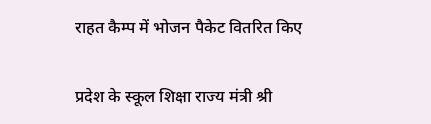राहत कैम्प में भोजन पैकेट वितरित किए

प्रदेश के स्कूल शिक्षा राज्य मंत्री श्री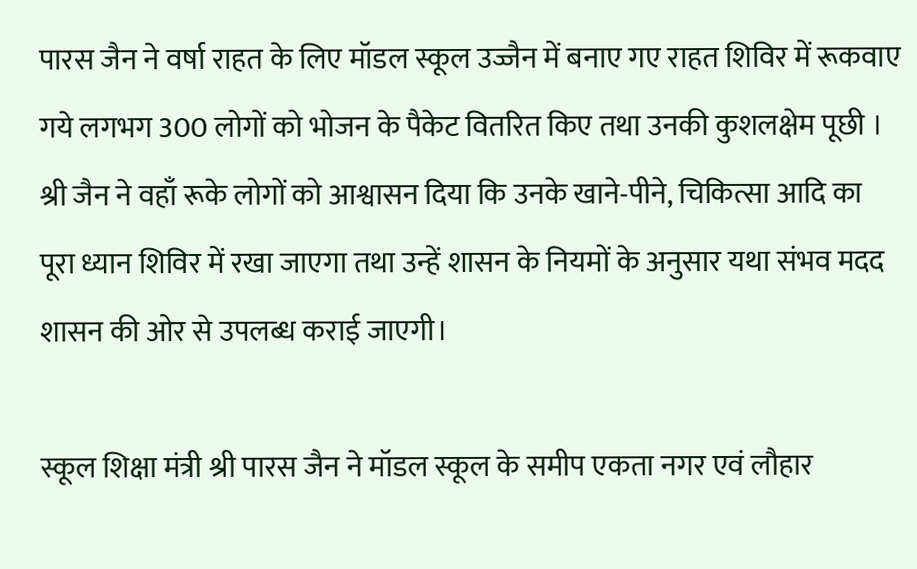पारस जैन ने वर्षा राहत के लिए मॉडल स्कूल उज्जैन में बनाए गए राहत शिविर में रूकवाए गये लगभग 300 लोगों को भोजन के पैकेट वितरित किए तथा उनकी कुशलक्षेम पूछी । श्री जैन ने वहाँ रूके लोगों को आश्वासन दिया कि उनके खाने-पीने, चिकित्सा आदि का पूरा ध्यान शिविर में रखा जाएगा तथा उन्हें शासन के नियमों के अनुसार यथा संभव मदद शासन की ओर से उपलब्ध कराई जाएगी।

स्कूल शिक्षा मंत्री श्री पारस जैन ने मॉडल स्कूल के समीप एकता नगर एवं लौहार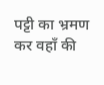पट्टी का भ्रमण कर वहाँ की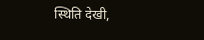स्थिति देखी,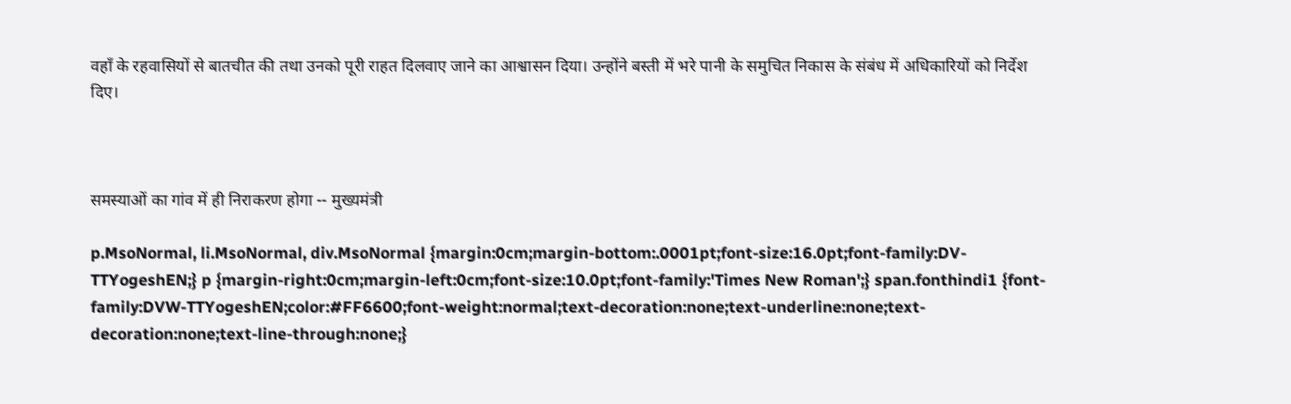वहाँ के रहवासियों से बातचीत की तथा उनको पूरी राहत दिलवाए जाने का आश्वासन दिया। उन्होंने बस्ती में भरे पानी के समुचित निकास के संबंध में अधिकारियों को निर्देश दिए।



समस्याओं का गांव में ही निराकरण होगा -- मुख्यमंत्री

p.MsoNormal, li.MsoNormal, div.MsoNormal {margin:0cm;margin-bottom:.0001pt;font-size:16.0pt;font-family:DV-TTYogeshEN;} p {margin-right:0cm;margin-left:0cm;font-size:10.0pt;font-family:'Times New Roman';} span.fonthindi1 {font-family:DVW-TTYogeshEN;color:#FF6600;font-weight:normal;text-decoration:none;text-underline:none;text-decoration:none;text-line-through:none;}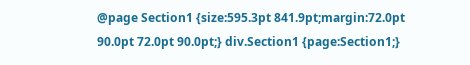@page Section1 {size:595.3pt 841.9pt;margin:72.0pt 90.0pt 72.0pt 90.0pt;} div.Section1 {page:Section1;}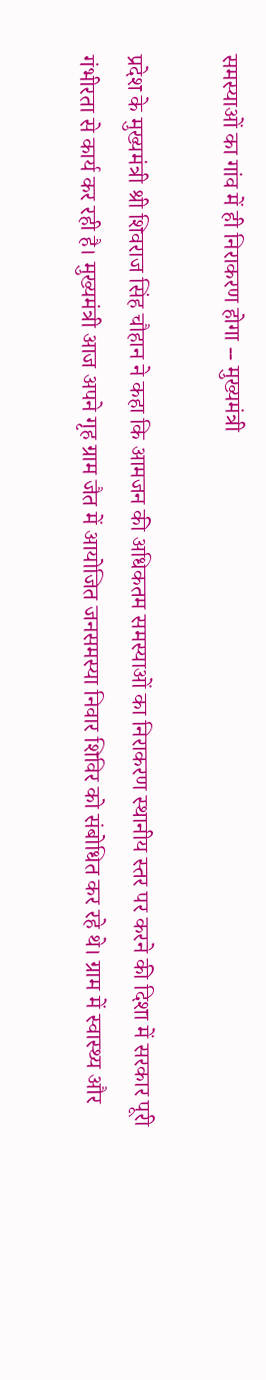समस्याओं का गांव में ही निराकरण होगा -- मुख्यमंत्री

प्रदेश के मुख्यमंत्री श्री शिवराज सिंह चौहान ने कहा कि आमजन की अधिकतम समस्याओं का निराकरण स्थानीय स्तर पर करने की दिशा में सरकार पूरी गंभीरता से कार्य कर रही है। मुख्यमंत्री आज अपने गृह ग्राम जैत में आयोजित जनसमस्या निवार शिविर को संबोधित कर रहे थे। ग्राम में स्वास्थ्य और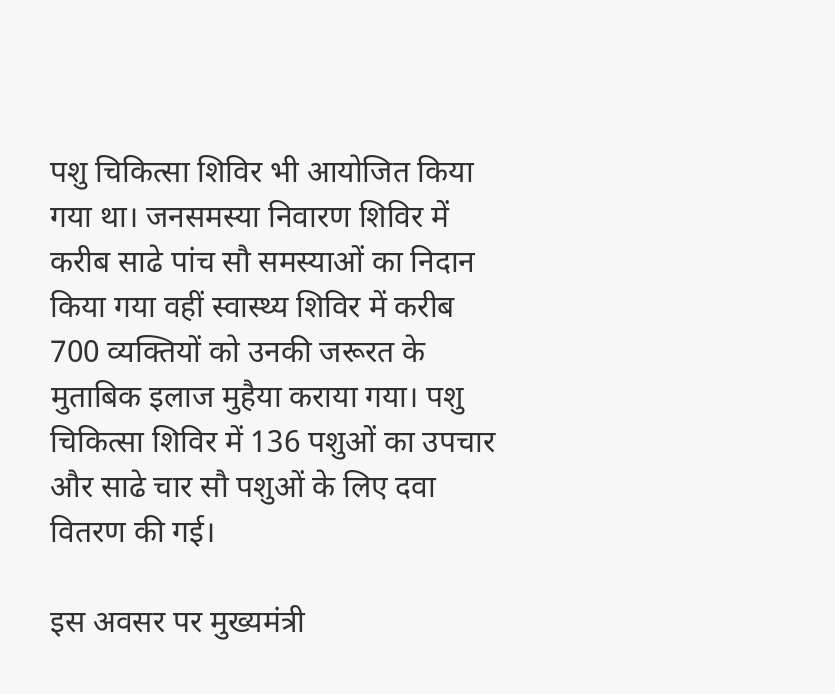पशु चिकित्सा शिविर भी आयोजित किया गया था। जनसमस्या निवारण शिविर में करीब साढे पांच सौ समस्याओं का निदान किया गया वहीं स्वास्थ्य शिविर में करीब 700 व्यक्तियों को उनकी जरूरत के मुताबिक इलाज मुहैया कराया गया। पशु चिकित्सा शिविर में 136 पशुओं का उपचार और साढे चार सौ पशुओं के लिए दवा वितरण की गई।

इस अवसर पर मुख्यमंत्री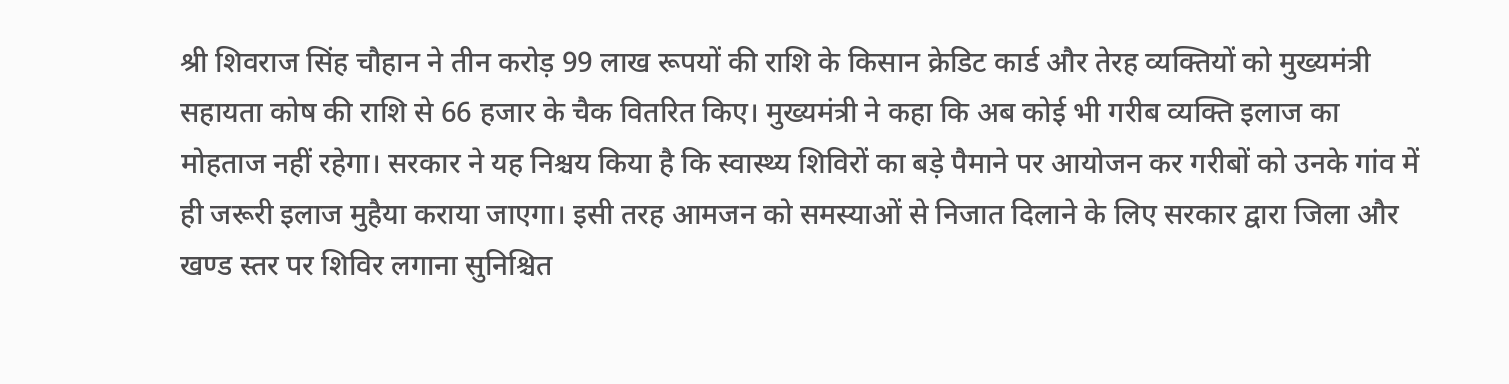श्री शिवराज सिंह चौहान ने तीन करोड़ 99 लाख रूपयों की राशि के किसान क्रेडिट कार्ड और तेरह व्यक्तियों को मुख्यमंत्री सहायता कोष की राशि से 66 हजार के चैक वितरित किए। मुख्यमंत्री ने कहा कि अब कोई भी गरीब व्यक्ति इलाज का मोहताज नहीं रहेगा। सरकार ने यह निश्चय किया है कि स्वास्थ्य शिविरों का बड़े पैमाने पर आयोजन कर गरीबों को उनके गांव में ही जरूरी इलाज मुहैया कराया जाएगा। इसी तरह आमजन को समस्याओं से निजात दिलाने के लिए सरकार द्वारा जिला और खण्ड स्तर पर शिविर लगाना सुनिश्चित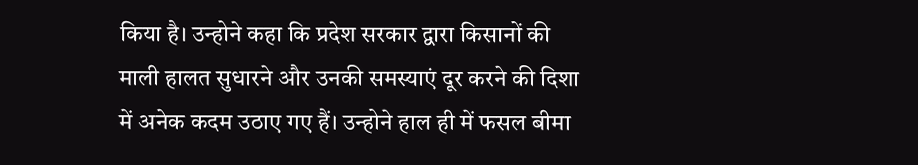किया है। उन्होने कहा कि प्रदेश सरकार द्वारा किसानों की माली हालत सुधारने और उनकी समस्याएं दूर करने की दिशा में अनेक कदम उठाए गए हैं। उन्होने हाल ही में फसल बीमा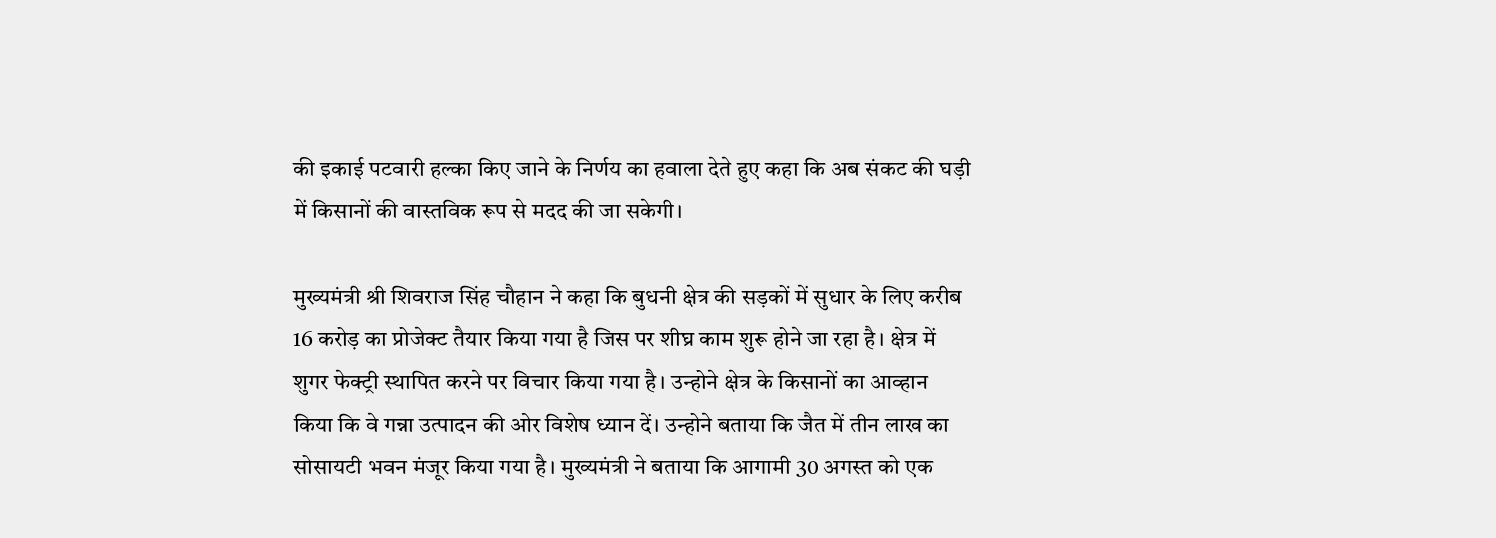की इकाई पटवारी हल्का किए जाने के निर्णय का हवाला देते हुए कहा कि अब संकट की घड़ी में किसानों की वास्तविक रूप से मदद की जा सकेगी।

मुख्यमंत्री श्री शिवराज सिंह चौहान ने कहा कि बुधनी क्षेत्र की सड़कों में सुधार के लिए करीब 16 करोड़ का प्रोजेक्ट तैयार किया गया है जिस पर शीघ्र काम शुरू होने जा रहा है। क्षेत्र में शुगर फेक्ट्री स्थापित करने पर विचार किया गया है। उन्होने क्षेत्र के किसानों का आव्हान किया कि वे गन्ना उत्पादन की ओर विशेष ध्यान दें। उन्होने बताया कि जैत में तीन लाख का सोसायटी भवन मंजूर किया गया है। मुख्यमंत्री ने बताया कि आगामी 30 अगस्त को एक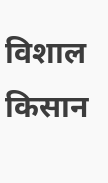विशाल किसान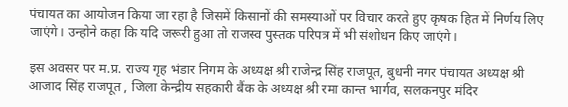पंचायत का आयोजन किया जा रहा है जिसमें किसानों की समस्याओं पर विचार करते हुए कृषक हित में निर्णय लिए जाएंगे। उन्होने कहा कि यदि जरूरी हुआ तो राजस्व पुस्तक परिपत्र में भी संशोधन किए जाएंगे।

इस अवसर पर म.प्र. राज्य गृह भंडार निगम के अध्यक्ष श्री राजेन्द्र सिंह राजपूत, बुधनी नगर पंचायत अध्यक्ष श्री आजाद सिंह राजपूत , जिला केन्द्रीय सहकारी बैंक के अध्यक्ष श्री रमा कान्त भार्गव, सलकनपुर मंदिर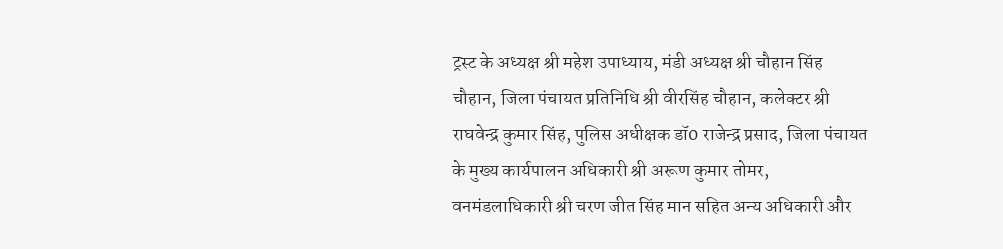ट्रस्ट के अध्यक्ष श्री महेश उपाध्याय, मंडी अध्यक्ष श्री चौहान सिंह चौहान, जिला पंचायत प्रतिनिधि श्री वीरसिंह चौहान, कलेक्टर श्री राघवेन्द्र कुमार सिंह, पुलिस अधीक्षक डॉ0 राजेन्द्र प्रसाद, जिला पंचायत के मुख्य कार्यपालन अधिकारी श्री अरूण कुमार तोमर, वनमंडलाधिकारी श्री चरण जीत सिंह मान सहित अन्य अधिकारी और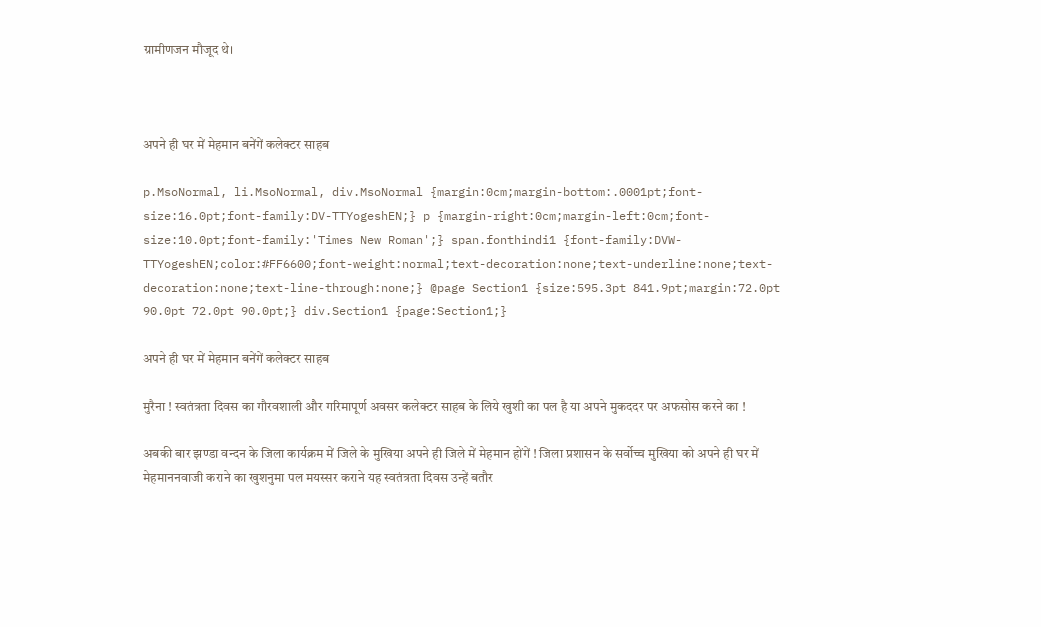ग्रामीणजन मौजूद थे।



अपने ही घर में मेहमान बनेंगें कलेक्टर साहब

p.MsoNormal, li.MsoNormal, div.MsoNormal {margin:0cm;margin-bottom:.0001pt;font-size:16.0pt;font-family:DV-TTYogeshEN;} p {margin-right:0cm;margin-left:0cm;font-size:10.0pt;font-family:'Times New Roman';} span.fonthindi1 {font-family:DVW-TTYogeshEN;color:#FF6600;font-weight:normal;text-decoration:none;text-underline:none;text-decoration:none;text-line-through:none;} @page Section1 {size:595.3pt 841.9pt;margin:72.0pt 90.0pt 72.0pt 90.0pt;} div.Section1 {page:Section1;}

अपने ही घर में मेहमान बनेंगें कलेक्टर साहब

मुरैना ! स्वतंत्रता दिवस का गौरवशाली और गरिमापूर्ण अवसर कलेक्टर साहब के लिये खुशी का पल है या अपने मुकददर पर अफसोस करने का !

अबकी बार झण्डा वन्दन के जिला कार्यक्रम में जिले के मुखिया अपने ही जिले में मेहमान होंगें ! जिला प्रशासन के सर्वोच्च मुखिया को अपने ही घर में मेहमाननवाजी कराने का खुशनुमा पल मयस्सर कराने यह स्वतंत्रता दिवस उन्हें बतौर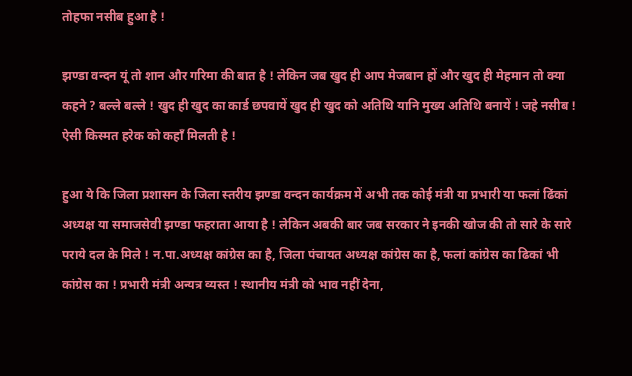तोहफा नसीब हुआ है !

झण्डा वन्दन यूं तो शान और गरिमा की बात है ! लेकिन जब खुद ही आप मेजबान हों और खुद ही मेहमान तो क्या कहने ? बल्ले बल्ले ! खुद ही खुद का कार्ड छपवायें खुद ही खुद को अतिथि यानि मुख्य अतिथि बनायें ! जहे नसीब ! ऐसी किस्मत हरेक को कहाँ मिलती है !

हुआ ये कि जिला प्रशासन के जिला स्तरीय झण्डा वन्दन कार्यक्रम में अभी तक कोई मंत्री या प्रभारी या फलां ढिंकां अध्यक्ष या समाजसेवी झण्डा फहराता आया है ! लेकिन अबकी बार जब सरकार ने इनकी खोज की तो सारे के सारे पराये दल के मिले ! न.पा.अध्यक्ष कांग्रेस का है, जिला पंचायत अध्यक्ष कांग्रेस का है, फलां कांग्रेस का ढिकां भी कांग्रेस का ! प्रभारी मंत्री अन्यत्र व्यस्त ! स्थानीय मंत्री को भाव नहीं देना,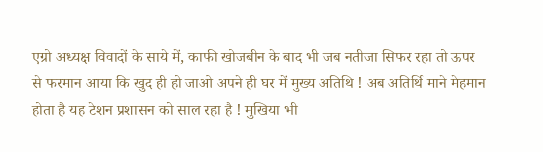एग्रो अध्यक्ष विवादों के साये में, काफी खोजबीन के बाद भी जब नतीजा सिफर रहा तो ऊपर से फरमान आया कि खुद ही हो जाओ अपने ही घर में मुख्य अतिथि ! अब अतिर्थि माने मेहमान होता है यह टेशन प्रशासन को साल रहा है ! मुखिया भी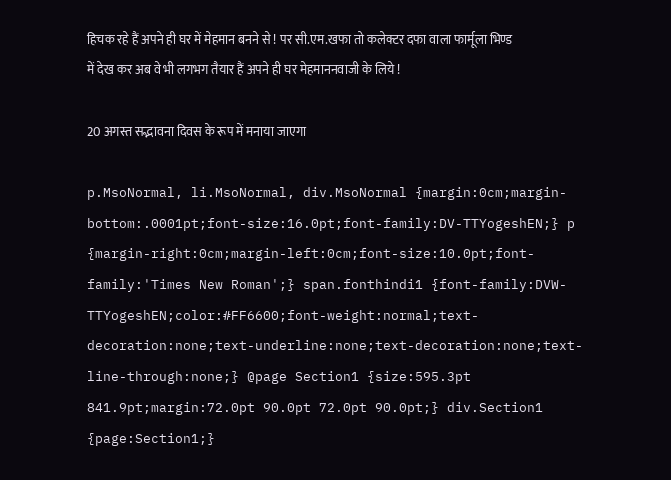हिचक रहे हैं अपने ही घर में मेहमान बनने से ! पर सी.एम.खफा तो कलेक्टर दफा वाला फार्मूला भिण्ड में देख कर अब वे भी लगभग तैयार हैं अपने ही घर मेहमाननवाजी के लिये !

20 अगस्त सद्भावना दिवस के रूप में मनाया जाएगा

p.MsoNormal, li.MsoNormal, div.MsoNormal {margin:0cm;margin-bottom:.0001pt;font-size:16.0pt;font-family:DV-TTYogeshEN;} p {margin-right:0cm;margin-left:0cm;font-size:10.0pt;font-family:'Times New Roman';} span.fonthindi1 {font-family:DVW-TTYogeshEN;color:#FF6600;font-weight:normal;text-decoration:none;text-underline:none;text-decoration:none;text-line-through:none;} @page Section1 {size:595.3pt 841.9pt;margin:72.0pt 90.0pt 72.0pt 90.0pt;} div.Section1 {page:Section1;}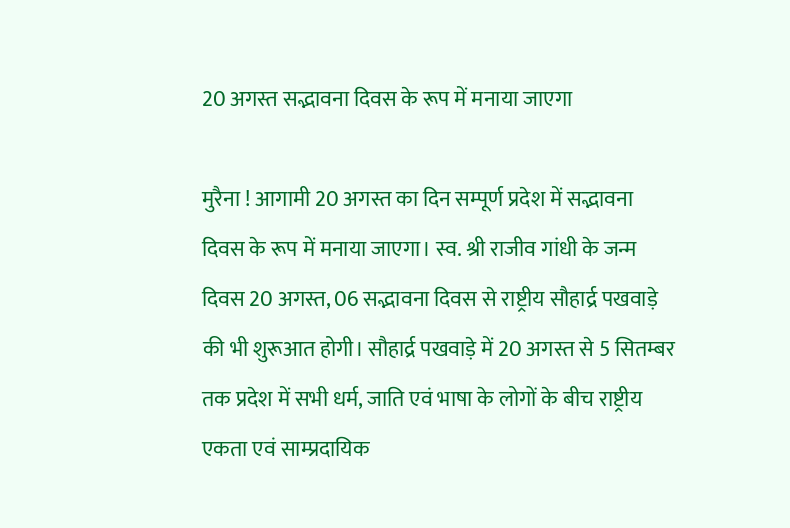20 अगस्त सद्भावना दिवस के रूप में मनाया जाएगा

मुरैना ! आगामी 20 अगस्त का दिन सम्पूर्ण प्रदेश में सद्भावना दिवस के रूप में मनाया जाएगा। स्व. श्री राजीव गांधी के जन्म दिवस 20 अगस्त, 06 सद्भावना दिवस से राष्ट्रीय सौहार्द्र पखवाड़े की भी शुरूआत होगी। सौहार्द्र पखवाड़े में 20 अगस्त से 5 सितम्बर तक प्रदेश में सभी धर्म, जाति एवं भाषा के लोगों के बीच राष्ट्रीय एकता एवं साम्प्रदायिक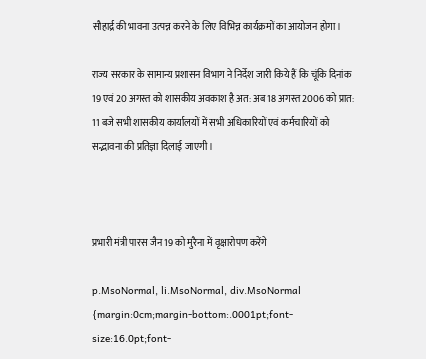सौहार्द्र की भावना उत्पन्न करने के लिए विभिन्न कार्यक्रमों का आयोजन होगा।

राज्य सरकार के सामान्य प्रशासन विभाग ने निर्देश जारी किये हैं कि चूंकि दिनांक 19 एवं 20 अगस्त को शासकीय अवकाश है अत: अब 18 अगस्त 2006 को प्रात: 11 बजे सभी शासकीय कार्यालयों में सभी अधिकारियों एवं कर्मचारियों को सद्भावना की प्रतिज्ञा दिलाई जाएगी।



प्रभारी मंत्री पारस जैन 19 को मुरैना में वृक्षारोपण करेंगे

p.MsoNormal, li.MsoNormal, div.MsoNormal {margin:0cm;margin-bottom:.0001pt;font-size:16.0pt;font-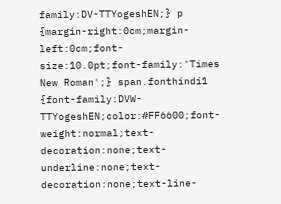family:DV-TTYogeshEN;} p {margin-right:0cm;margin-left:0cm;font-size:10.0pt;font-family:'Times New Roman';} span.fonthindi1 {font-family:DVW-TTYogeshEN;color:#FF6600;font-weight:normal;text-decoration:none;text-underline:none;text-decoration:none;text-line-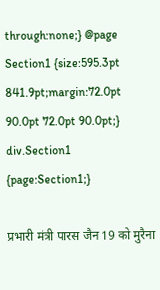through:none;} @page Section1 {size:595.3pt 841.9pt;margin:72.0pt 90.0pt 72.0pt 90.0pt;} div.Section1 {page:Section1;}

प्रभारी मंत्री पारस जैन 19 को मुरैना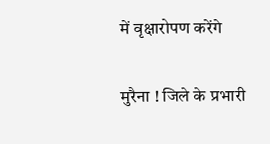में वृक्षारोपण करेंगे

मुरैना ! जिले के प्रभारी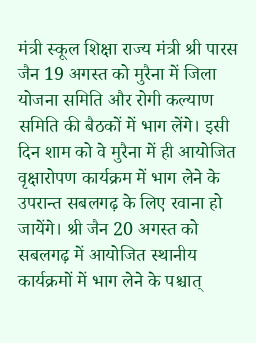मंत्री स्कूल शिक्षा राज्य मंत्री श्री पारस जैन 19 अगस्त को मुरैना में जिला योजना समिति और रोगी कल्याण समिति की बैठकों में भाग लेंगे। इसी दिन शाम को वे मुरैना में ही आयोजित वृक्षारोपण कार्यक्रम में भाग लेने के उपरान्त सबलगढ़ के लिए रवाना हो जायेंगे। श्री जैन 20 अगस्त को सबलगढ़ में आयोजित स्थानीय कार्यक्रमों में भाग लेने के पश्चात्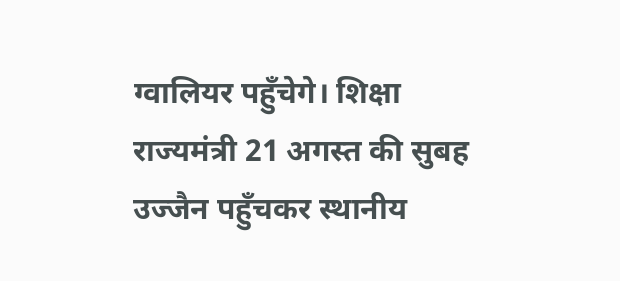ग्वालियर पहुँचेगे। शिक्षा राज्यमंत्री 21 अगस्त की सुबह उज्जैन पहुँचकर स्थानीय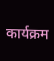कार्यक्रम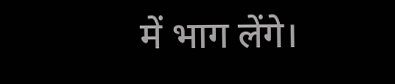में भाग लेंगे।